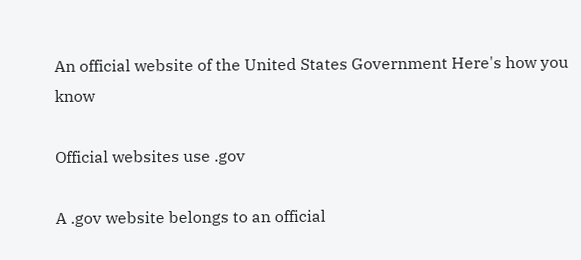An official website of the United States Government Here's how you know

Official websites use .gov

A .gov website belongs to an official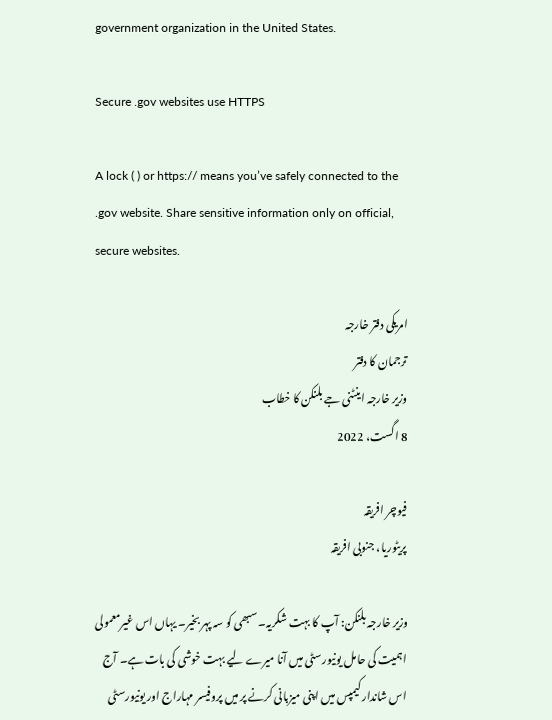government organization in the United States.

Secure .gov websites use HTTPS

A lock ( ) or https:// means you’ve safely connected to the .gov website. Share sensitive information only on official, secure websites.

امریکی دفتر خارجہ
ترجمان کا دفتر
وزیر خارجہ اینٹنی جے بلنکن کا خطاب
8 اگست، 2022

فیوچر افریقہ
پریٹوریا، جنوبی افریقہ

وزیر خارجہ بلنکن: آپ کا بہت شکریہ۔ سبھی کو سہ پہر بخیر۔ یہاں اس غیرمعمولی اہمیت کی حامل یونیورسٹی میں آنا میرے لیے بہت خوشی کی بات ہے۔ آج اس شاندار کیمپس میں اپنی میزبانی کرنے پر میں پروفیسر مہاراج اور یونیورسٹی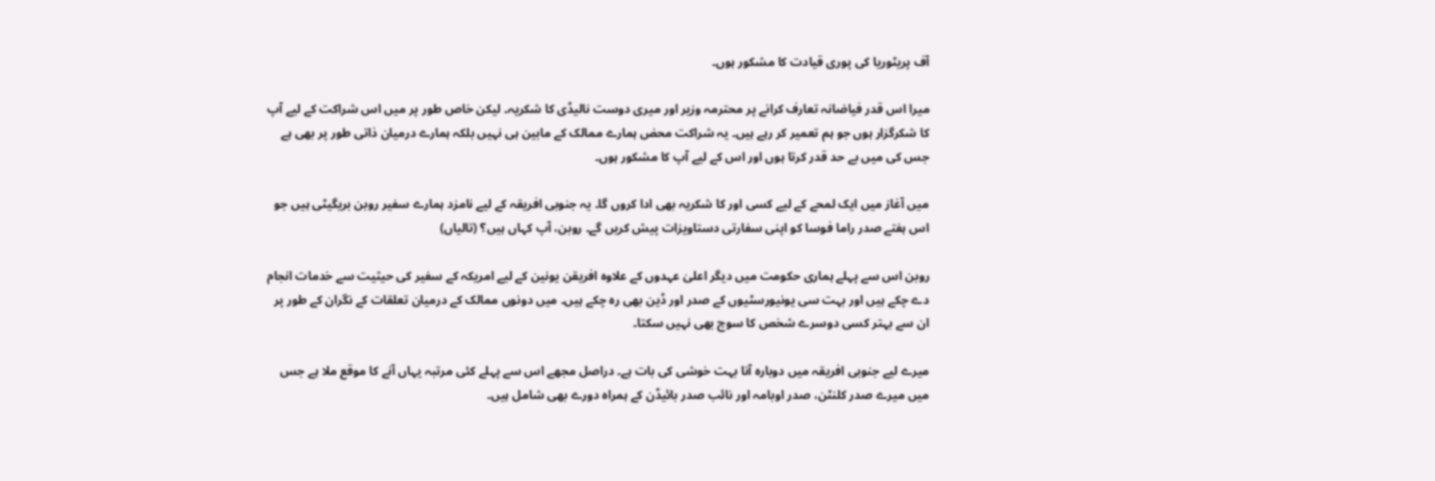آف پریٹوریا کی پوری قیادت کا مشکور ہوں۔

میرا اس قدر فیاضانہ تعارف کرانے پر محترمہ وزیر اور میری دوست نالیڈی کا شکریہ۔ لیکن خاص طور پر میں اس شراکت کے لیے آپ کا شکرگزار ہوں جو ہم تعمیر کر رہے ہیں۔ یہ شراکت محض ہمارے ممالک کے مابین ہی نہیں بلکہ ہمارے درمیان ذاتی طور پر بھی ہے جس کی میں بے حد قدر کرتا ہوں اور اس کے لیے آپ کا مشکور ہوں۔

میں آغاز میں ایک لمحے کے لیے کسی اور کا شکریہ بھی ادا کروں گا۔ یہ جنوبی افریقہ کے لیے نامزد ہمارے سفیر روبن بریگیٹی ہیں جو اس ہفتے صدر راما فوسا کو اپنی سفارتی دستاویزات پیش کریں گے۔ روبن، آپ کہاں ہیں؟ (تالیاں)

روبن اس سے پہلے ہماری حکومت میں دیگر اعلیٰ عہدوں کے علاوہ افریقن یونین کے لیے امریکہ کے سفیر کی حیثیت سے خدمات انجام دے چکے ہیں اور بہت سی یونیورسٹیوں کے صدر اور ڈین بھی رہ چکے ہیں۔ میں دونوں ممالک کے درمیان تعلقات کے نگران کے طور پر ان سے بہتر کسی دوسرے شخص کا سوچ بھی نہیں سکتا۔

میرے لیے جنوبی افریقہ میں دوبارہ آنا بہت خوشی کی بات ہے۔ دراصل مجھے اس سے پہلے کئی مرتبہ یہاں آنے کا موقع ملا ہے جس میں میرے صدر کلنٹن، صدر اوبامہ اور نائب صدر بائیڈن کے ہمراہ دورے بھی شامل ہیں۔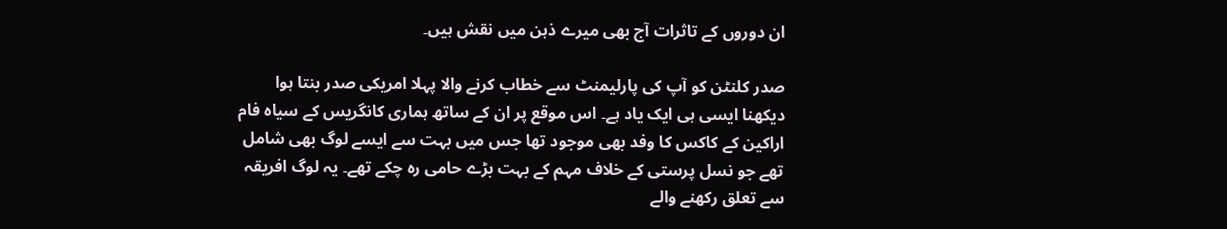ان دوروں کے تاثرات آج بھی میرے ذہن میں نقش ہیں۔

صدر کلنٹن کو آپ کی پارلیمنٹ سے خطاب کرنے والا پہلا امریکی صدر بنتا ہوا دیکھنا ایسی ہی ایک یاد ہے۔ اس موقع پر ان کے ساتھ ہماری کانگریس کے سیاہ فام اراکین کے کاکس کا وفد بھی موجود تھا جس میں بہت سے ایسے لوگ بھی شامل تھے جو نسل پرستی کے خلاف مہم کے بہت بڑے حامی رہ چکے تھے۔ یہ لوگ افریقہ سے تعلق رکھنے والے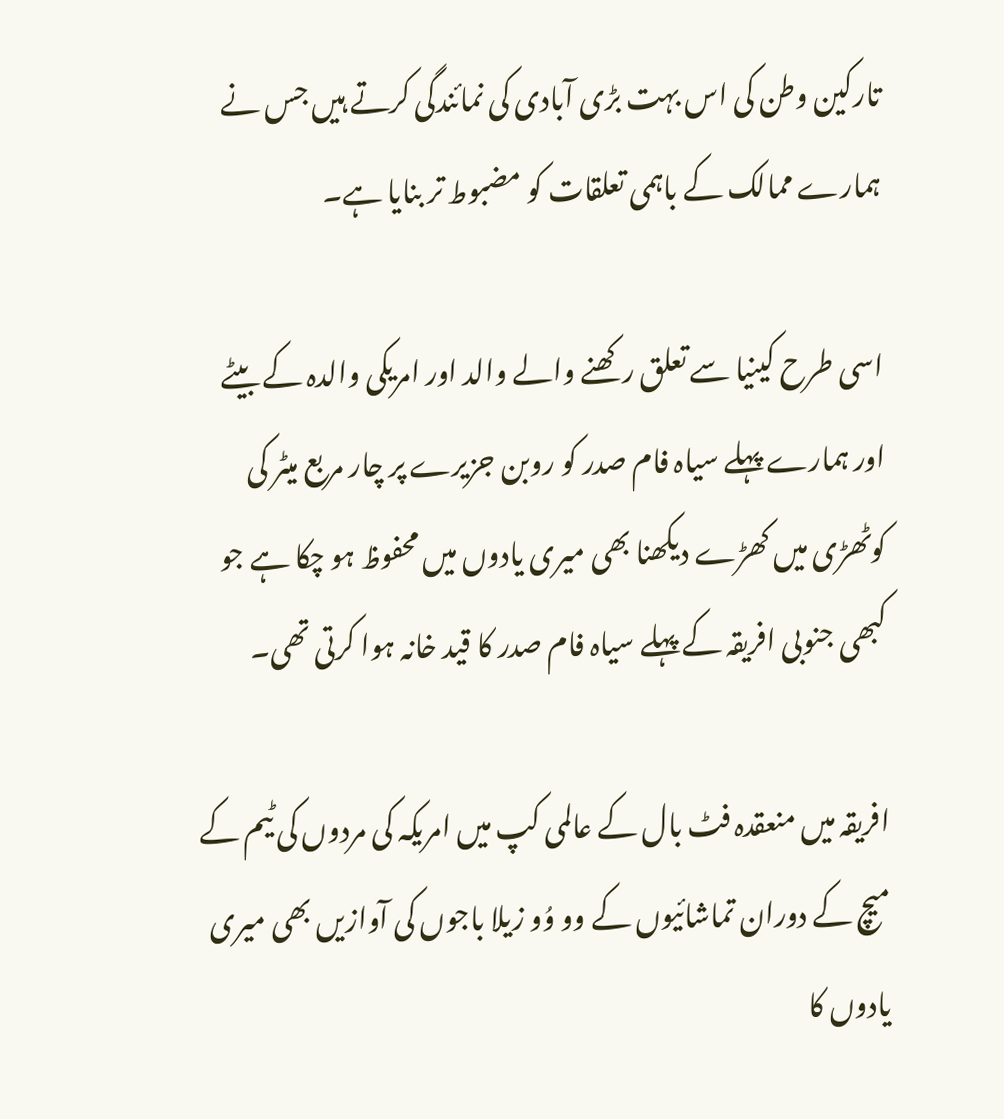تارکین وطن کی اس بہت بڑی آبادی کی نمائندگی کرتے ہیں جس نے ہمارے ممالک کے باہمی تعلقات کو مضبوط تر بنایا ہے۔

اسی طرح کینیا سے تعلق رکھنے والے والد اور امریکی والدہ کے بیٹے اور ہمارے پہلے سیاہ فام صدر کو روبن جزیرے پر چار مربع میٹر کی کوٹھڑی میں کھڑے دیکھنا بھی میری یادوں میں محفوظ ہو چکا ہے جو کبھی جنوبی افریقہ کے پہلے سیاہ فام صدر کا قید خانہ ہوا کرتی تھی۔

افریقہ میں منعقدہ فٹ بال کے عالمی کپ میں امریکہ کی مردوں کی ٹیم کے میچ کے دوران تماشائیوں کے وو وُو زیلا باجوں کی آوازیں بھی میری یادوں کا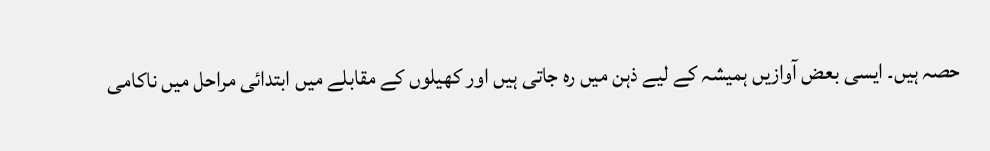حصہ ہیں۔ ایسی بعض آوازیں ہمیشہ کے لیے ذہن میں رہ جاتی ہیں اور کھیلوں کے مقابلے میں ابتدائی مراحل میں ناکامی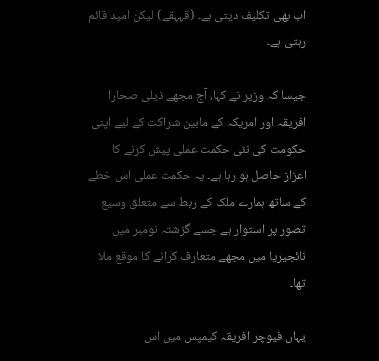اب بھی تکلیف دیتی ہے۔ (قہہقے) لیکن امید قائم رہتی ہے۔

جیسا کہ وزیر نے کہا، آج مجھے ذیلی صحارا افریقہ اور امریکہ کے مابین شراکت کے لیے اپنی حکومت کی نئی حکمت عملی پیش کرنے کا اعزاز حاصل ہو رہا ہے۔ یہ حکمت عملی اس خطے کے ساتھ ہمارے ملک کے ربط سے متعلق وسیع تصور پر استوار ہے جسے گزشتہ نومبر میں نائجیریا میں مجھے متعارف کرانے کا موقع ملا تھا۔

یہاں فیوچر افریقہ کیمپس میں اس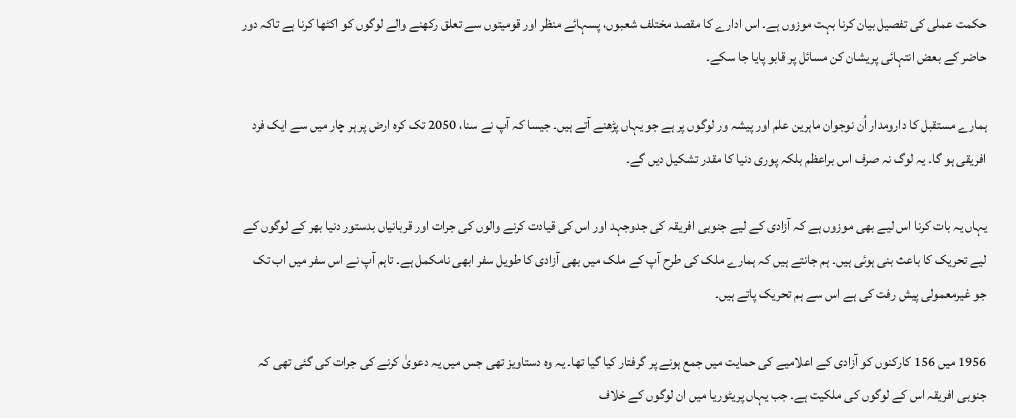حکمت عملی کی تفصیل بیان کرنا بہت موزوں ہے۔ اس ادارے کا مقصد مختلف شعبوں، پسہائے منظر اور قومیتوں سے تعلق رکھنے والے لوگوں کو اکٹھا کرنا ہے تاکہ دور حاضر کے بعض انتہائی پریشان کن مسائل پر قابو پایا جا سکے۔

ہمارے مستقبل کا دارومدار اُن نوجوان ماہرین علم اور پیشہ ور لوگوں پر ہے جو یہاں پڑھنے آتے ہیں۔ جیسا کہ آپ نے سنا، 2050 تک کرہ ارض پر ہر چار میں سے ایک فرد افریقی ہو گا۔ یہ لوگ نہ صرف اس براعظم بلکہ پوری دنیا کا مقدر تشکیل دیں گے۔

یہاں یہ بات کرنا اس لیے بھی موزوں ہے کہ آزادی کے لیے جنوبی افریقہ کی جدوجہد اور اس کی قیادت کرنے والوں کی جرات اور قربانیاں بدستور دنیا بھر کے لوگوں کے لیے تحریک کا باعث بنی ہوئی ہیں۔ ہم جانتے ہیں کہ ہمارے ملک کی طرح آپ کے ملک میں بھی آزادی کا طویل سفر ابھی نامکمل ہے۔ تاہم آپ نے اس سفر میں اب تک جو غیرمعمولی پیش رفت کی ہے اس سے ہم تحریک پاتے ہیں۔

1956 میں 156 کارکنوں کو آزادی کے اعلامیے کی حمایت میں جمع ہونے پر گرفتار کیا گیا تھا۔ یہ وہ دستاویز تھی جس میں یہ دعویٰ کرنے کی جرات کی گئی تھی کہ جنوبی افریقہ اس کے لوگوں کی ملکیت ہے۔ جب یہاں پریٹوریا میں ان لوگوں کے خلاف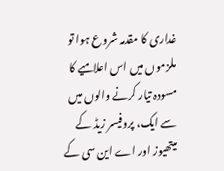غداری کا مقدمہ شروع ہوا تو ملزموں میں اس اعلامیے کا مسودہ تیار کرنے والوں میں سے ایک، پروفیسر زیڈ کے میتھیوز اور اے این سی کے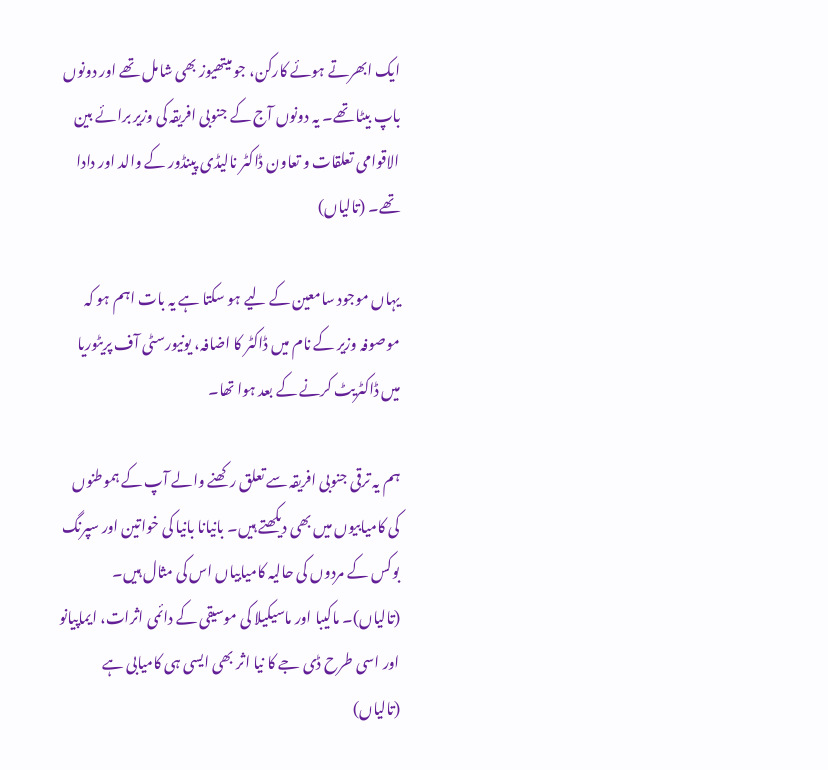ایک ابھرتے ہوئے کارکن، جو میتھیوز بھی شامل تھے اور دونوں باپ بیٹا تھے۔ یہ دونوں آج کے جنوبی افریقہ کی وزیر برائے بین الاقوامی تعلقات و تعاون ڈاکٹر نالیڈی پینڈور کے والد اور دادا تھے۔ (تالیاں)

یہاں موجود سامعین کے لیے ہو سکتا ہے یہ بات اہم ہو کہ موصوفہ وزیر کے نام میں ڈاکٹر کا اضافہ، یونیورسٹی آف پریٹوریا میں ڈاکٹریٹ کرنے کے بعد ہوا تھا۔

ہم یہ ترقی جنوبی افریقہ سے تعلق رکھنے والے آپ کے ہموطنوں کی کامیابیوں میں بھی دیکھتے ہیں۔ بانیانا بانیا کی خواتین اور سپرنگ بوکس کے مردوں کی حالیہ کامیابیاں اس کی مثال ہیں۔ (تالیاں)۔ ماکیبا اور ماسیکیلا کی موسیقی کے دائمی اثرات، ایماپیانو اور اسی طرح ڈی جے کا نیا اثر بھی ایسی ہی کامیابی ہے (تالیاں)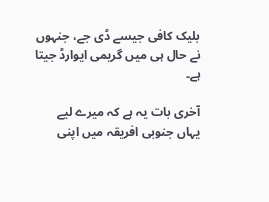بلیک کافی جیسے ڈی جے، جنہوں نے حال ہی میں گریمی ایوارڈ جیتا ہے۔

آخری بات یہ ہے کہ میرے لیے یہاں جنوبی افریقہ میں اپنی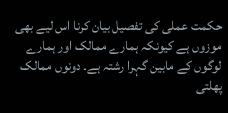حکمت عملی کی تفصیل بیان کرنا اس لیے بھی موزوں ہے کیونکہ ہمارے ممالک اور ہمارے لوگوں کے مابین گہرا رشتہ ہے۔ دونوں ممالک پھلتی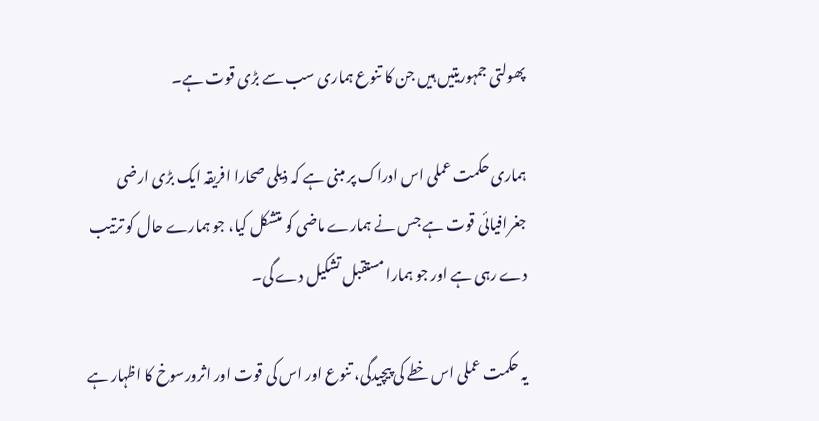پھولتی جمہوریتیں ہیں جن کا تنوع ہماری سب سے بڑی قوت ہے۔

ہماری حکمت عملی اس ادراک پر مبنی ہے کہ ذیلی صحارا افریقہ ایک بڑی ارضی جغرافیائی قوت ہے جس نے ہمارے ماضی کو متشکل کیا، جو ہمارے حال کو ترتیب دے رہی ہے اور جو ہمارا مستقبل تشکیل دے گی۔

یہ حکمت عملی اس خطے کی پیچیدگی، تنوع اور اس کی قوت اور اثرورسوخ کا اظہار ہے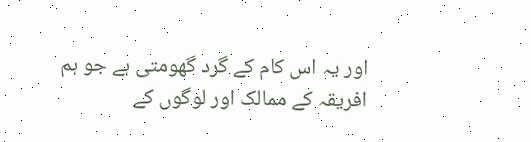اور یہ اس کام کے گرد گھومتی ہے جو ہم افریقہ کے ممالک اور لوگوں کے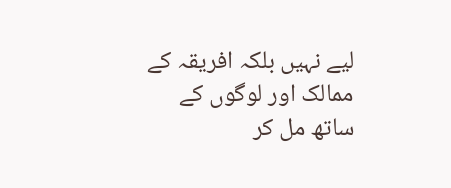لیے نہیں بلکہ افریقہ کے ممالک اور لوگوں کے ساتھ مل کر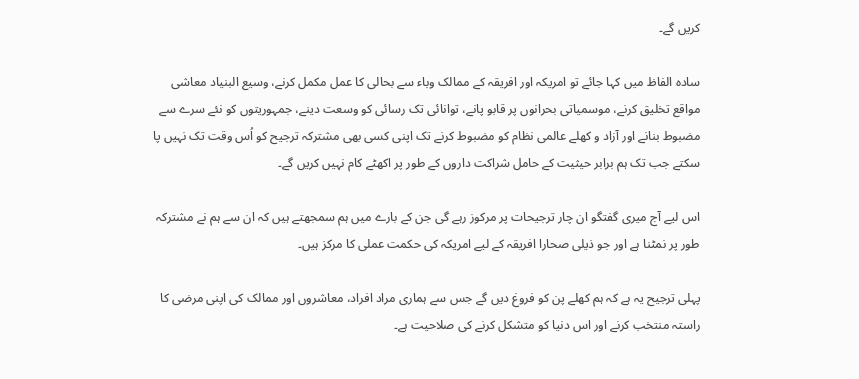کریں گے۔

سادہ الفاظ میں کہا جائے تو امریکہ اور افریقہ کے ممالک وباء سے بحالی کا عمل مکمل کرنے، وسیع البنیاد معاشی مواقع تخلیق کرنے، موسمیاتی بحرانوں پر قابو پانے، توانائی تک رسائی کو وسعت دینے، جمہوریتوں کو نئے سرے سے مضبوط بنانے اور آزاد و کھلے عالمی نظام کو مضبوط کرنے تک اپنی کسی بھی مشترکہ ترجیح کو اُس وقت تک نہیں پا سکتے جب تک ہم برابر حیثیت کے حامل شراکت داروں کے طور پر اکھٹے کام نہیں کریں گے۔

اس لیے آج میری گفتگو ان چار ترجیحات پر مرکوز رہے گی جن کے بارے میں ہم سمجھتے ہیں کہ ان سے ہم نے مشترکہ طور پر نمٹنا ہے اور جو ذیلی صحارا افریقہ کے لیے امریکہ کی حکمت عملی کا مرکز ہیں۔

پہلی ترجیح یہ ہے کہ ہم کھلے پن کو فروغ دیں گے جس سے ہماری مراد افراد، معاشروں اور ممالک کی اپنی مرضی کا راستہ منتخب کرنے اور اس دنیا کو متشکل کرنے کی صلاحیت ہے۔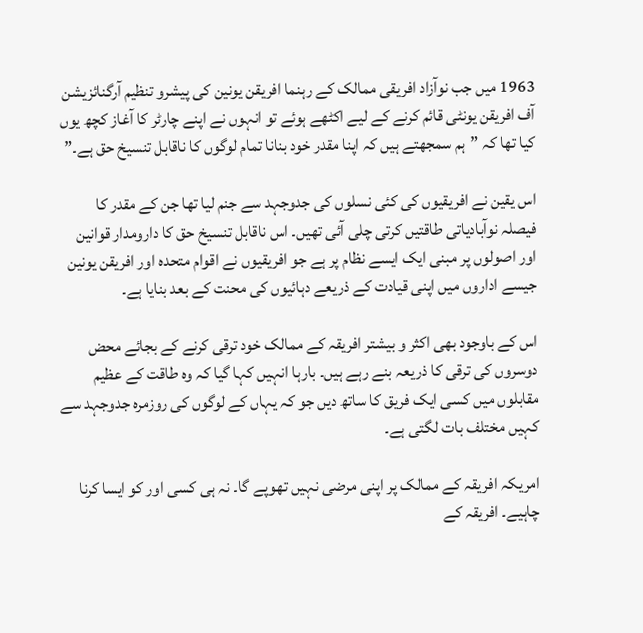1963 میں جب نوآزاد افریقی ممالک کے رہنما افریقن یونین کی پیشرو تنظیم آرگنائزیشن آف افریقن یونٹی قائم کرنے کے لیے اکٹھے ہوئے تو انہوں نے اپنے چارٹر کا آغاز کچھ یوں کیا تھا کہ ”ہم سمجھتے ہیں کہ اپنا مقدر خود بنانا تمام لوگوں کا ناقابل تنسیخ حق ہے۔”

اس یقین نے افریقیوں کی کئی نسلوں کی جدوجہد سے جنم لیا تھا جن کے مقدر کا فیصلہ نوآبادیاتی طاقتیں کرتی چلی آئی تھیں۔ اس ناقابل تنسیخ حق کا دارومدار قوانین اور اصولوں پر مبنی ایک ایسے نظام پر ہے جو افریقیوں نے اقوام متحدہ اور افریقن یونین جیسے اداروں میں اپنی قیادت کے ذریعے دہائیوں کی محنت کے بعد بنایا ہے۔

اس کے باوجود بھی اکثر و بیشتر افریقہ کے ممالک خود ترقی کرنے کے بجائے محض دوسروں کی ترقی کا ذریعہ بنے رہے ہیں۔ بارہا انہیں کہا گیا کہ وہ طاقت کے عظیم مقابلوں میں کسی ایک فریق کا ساتھ دیں جو کہ یہاں کے لوگوں کی روزمرہ جدوجہد سے کہیں مختلف بات لگتی ہے۔

امریکہ افریقہ کے ممالک پر اپنی مرضی نہیں تھوپے گا۔ نہ ہی کسی اور کو ایسا کرنا چاہیے۔ افریقہ کے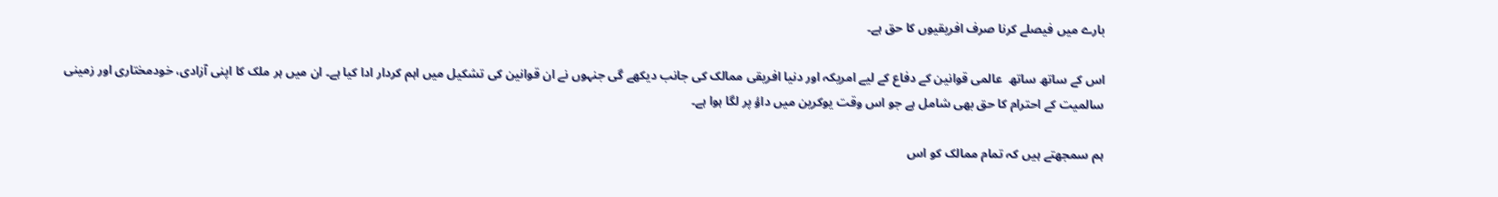بارے میں فیصلے کرنا صرف افریقیوں کا حق ہے۔

اس کے ساتھ ساتھ  عالمی قوانین کے دفاع کے لیے امریکہ اور دنیا افریقی ممالک کی جانب دیکھے گی جنہوں نے ان قوانین کی تشکیل میں اہم کردار ادا کیا ہے۔ ان میں ہر ملک کا اپنی آزادی، خودمختاری اور زمینی سالمیت کے احترام کا حق بھی شامل ہے جو اس وقت یوکرین میں داؤ پر لگا ہوا ہے۔

ہم سمجھتے ہیں کہ تمام ممالک کو اس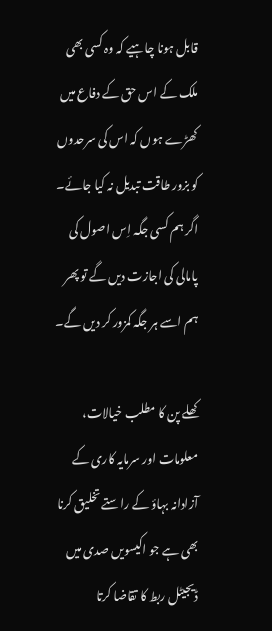قابل ہونا چاہیے کہ وہ کسی بھی ملک کے اس حق کے دفاع میں کھڑے ہوں کہ اس کی سرحدوں کو بزور طاقت تبدیل نہ کیا جائے۔ اگر ہم کسی جگہ اِس اصول کی پامالی کی اجازت دیں گے تو پھر ہم اسے ہر جگہ کمزور کر دیں گے۔

کھلے پن کا مطلب خیالات، معلومات اور سرمایہ کاری کے آزادانہ بہاؤ کے راستے تخلیق کرنا بھی ہے جو اکیسویں صدی میں ڈیجیٹل ربط کا تقاضا کرتا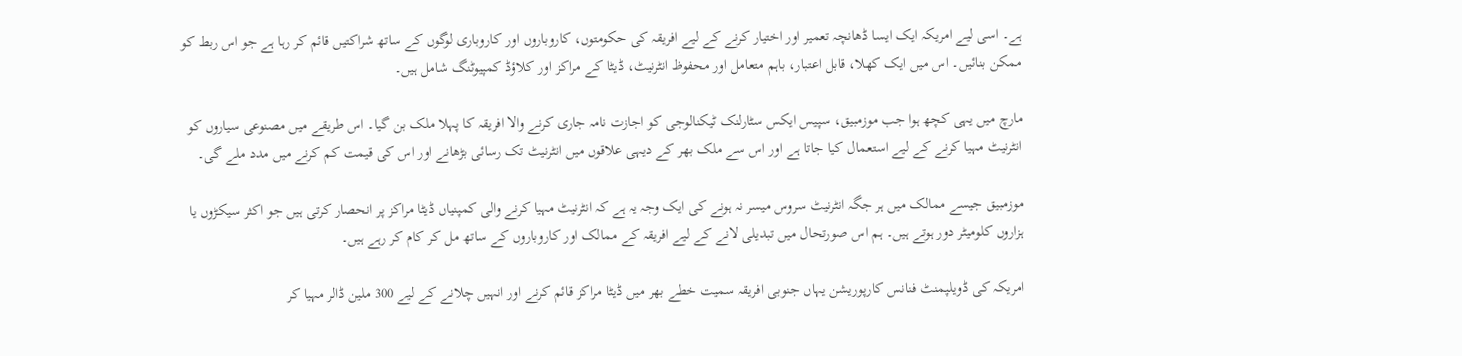ہے۔ اسی لیے امریکہ ایک ایسا ڈھانچہ تعمیر اور اختیار کرنے کے لیے افریقہ کی حکومتوں، کاروباروں اور کاروباری لوگوں کے ساتھ شراکتیں قائم کر رہا ہے جو اس ربط کو ممکن بنائیں۔ اس میں ایک کھلا، قابل اعتبار، باہم متعامل اور محفوظ انٹرنیٹ، ڈیٹا کے مراکز اور کلاؤڈ کمپیوٹنگ شامل ہیں۔

مارچ میں یہی کچھ ہوا جب موزمبیق، سپیس ایکس سٹارلنک ٹیکنالوجی کو اجازت نامہ جاری کرنے والا افریقہ کا پہلا ملک بن گیا۔ اس طریقے میں مصنوعی سیاروں کو انٹرنیٹ مہیا کرنے کے لیے استعمال کیا جاتا ہے اور اس سے ملک بھر کے دیہی علاقوں میں انٹرنیٹ تک رسائی بڑھانے اور اس کی قیمت کم کرنے میں مدد ملے گی۔

موزمبیق جیسے ممالک میں ہر جگہ انٹرنیٹ سروس میسر نہ ہونے کی ایک وجہ یہ ہے کہ انٹرنیٹ مہیا کرنے والی کمپنیاں ڈیٹا مراکز پر انحصار کرتی ہیں جو اکثر سیکڑوں یا ہزاروں کلومیٹر دور ہوتے ہیں۔ ہم اس صورتحال میں تبدیلی لانے کے لیے افریقہ کے ممالک اور کاروباروں کے ساتھ مل کر کام کر رہے ہیں۔

امریکہ کی ڈویلپمنٹ فنانس کارپوریشن یہاں جنوبی افریقہ سمیت خطے بھر میں ڈیٹا مراکز قائم کرنے اور انہیں چلانے کے لیے 300 ملین ڈالر مہیا کر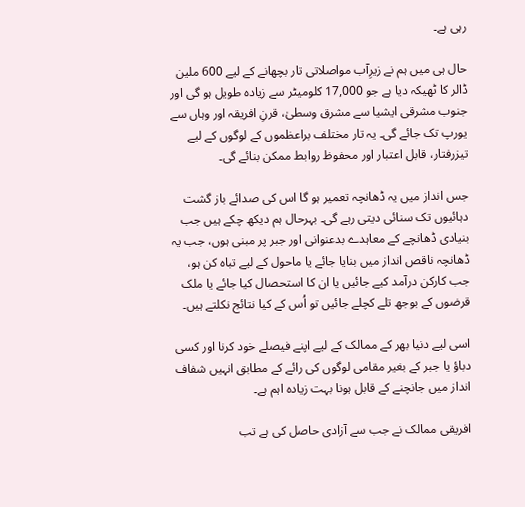رہی ہے۔

حال ہی میں ہم نے زیرِآب مواصلاتی تار بچھانے کے لیے 600 ملین ڈالر کا ٹھیکہ دیا ہے جو 17,000 کلومیٹر سے زیادہ طویل ہو گی اور جنوب مشرقی ایشیا سے مشرق وسطیٰ، قرنِ افریقہ اور وہاں سے یورپ تک جائے گی۔ یہ تار مختلف براعظموں کے لوگوں کے لیے تیزرفتار، قابل اعتبار اور محفوظ روابط ممکن بنائے گی۔

جس انداز میں یہ ڈھانچہ تعمیر ہو گا اس کی صدائے باز گشت دہائیوں تک سنائی دیتی رہے گی۔ بہرحال ہم دیکھ چکے ہیں جب بنیادی ڈھانچے کے معاہدے بدعنوانی اور جبر پر مبنی ہوں، جب یہ ڈھانچہ ناقص انداز میں بنایا جائے یا ماحول کے لیے تباہ کن ہو، جب کارکن درآمد کیے جائیں یا ان کا استحصال کیا جائے یا ملک قرضوں کے بوجھ تلے کچلے جائیں تو اُس کے کیا نتائج نکلتے ہیں۔

اسی لیے دنیا بھر کے ممالک کے لیے اپنے فیصلے خود کرنا اور کسی دباؤ یا جبر کے بغیر مقامی لوگوں کی رائے کے مطابق انہیں شفاف انداز میں جانچنے کے قابل ہونا بہت زیادہ اہم ہے۔

افریقی ممالک نے جب سے آزادی حاصل کی ہے تب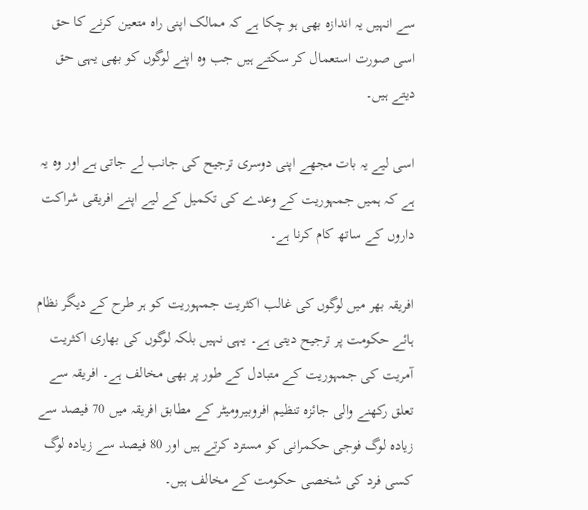سے انہیں یہ اندازہ بھی ہو چکا ہے کہ ممالک اپنی راہ متعین کرنے کا حق اسی صورت استعمال کر سکتے ہیں جب وہ اپنے لوگوں کو بھی یہی حق دیتے ہیں۔

اسی لیے یہ بات مجھے اپنی دوسری ترجیح کی جانب لے جاتی ہے اور وہ یہ ہے کہ ہمیں جمہوریت کے وعدے کی تکمیل کے لیے اپنے افریقی شراکت داروں کے ساتھ کام کرنا ہے۔

افریقہ بھر میں لوگوں کی غالب اکثریت جمہوریت کو ہر طرح کے دیگر نظام ہائے حکومت پر ترجیح دیتی ہے۔ یہی نہیں بلکہ لوگوں کی بھاری اکثریت آمریت کی جمہوریت کے متبادل کے طور پر بھی مخالف ہے۔ افریقہ سے تعلق رکھنے والی جائزہ تنظیم افروبیرومیٹر کے مطابق افریقہ میں 70 فیصد سے زیادہ لوگ فوجی حکمرانی کو مسترد کرتے ہیں اور 80 فیصد سے زیادہ لوگ کسی فرد کی شخصی حکومت کے مخالف ہیں۔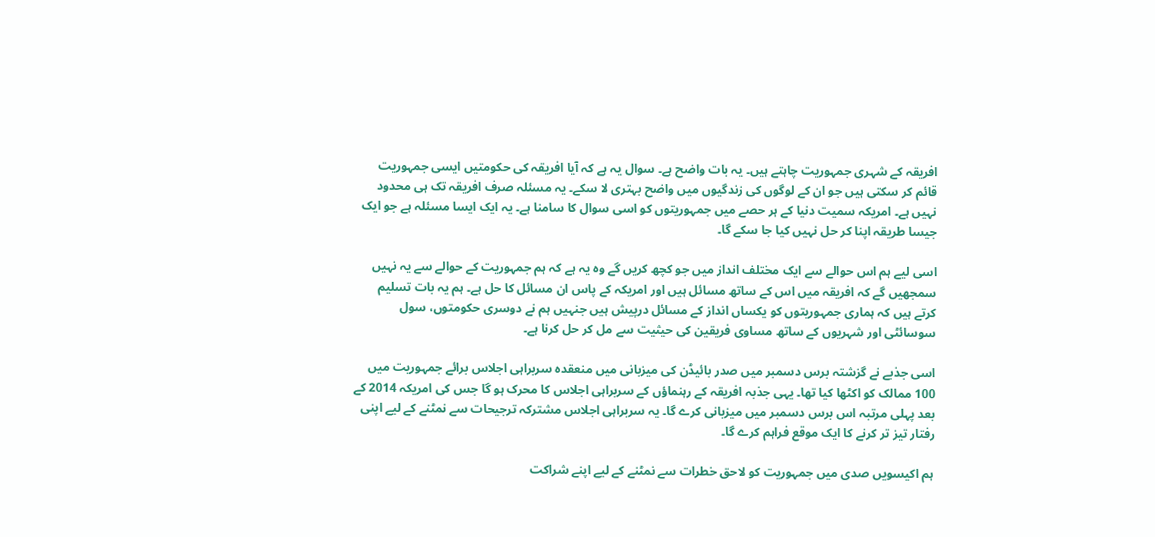افریقہ کے شہری جمہوریت چاہتے ہیں۔ یہ بات واضح ہے۔ سوال یہ ہے کہ آیا افریقہ کی حکومتیں ایسی جمہوریت قائم کر سکتی ہیں جو ان کے لوگوں کی زندگیوں میں واضح بہتری لا سکے۔ یہ مسئلہ صرف افریقہ تک ہی محدود نہیں ہے۔ امریکہ سمیت دنیا کے ہر حصے میں جمہوریتوں کو اسی سوال کا سامنا ہے۔ یہ ایک ایسا مسئلہ ہے جو ایک جیسا طریقہ اپنا کر حل نہیں کیا جا سکے گا۔

اسی لیے ہم اس حوالے سے ایک مختلف انداز میں جو کچھ کریں گے وہ یہ ہے کہ ہم جمہوریت کے حوالے سے یہ نہیں سمجھیں گے کہ افریقہ میں اس کے ساتھ مسائل ہیں اور امریکہ کے پاس ان مسائل کا حل ہے۔ ہم یہ بات تسلیم کرتے ہیں کہ ہماری جمہوریتوں کو یکساں انداز کے مسائل درپیش ہیں جنہیں ہم نے دوسری حکومتوں، سول سوسائٹی اور شہریوں کے ساتھ مساوی فریقین کی حیثیت سے مل کر حل کرنا ہے۔

اسی جذبے نے گزشتہ برس دسمبر میں صدر بائیڈن کی میزبانی میں منعقدہ سربراہی اجلاس برائے جمہوریت میں 100 ممالک کو اکٹھا کیا تھا۔ یہی جذبہ افریقہ کے رہنماؤں کے سربراہی اجلاس کا محرک ہو گا جس کی امریکہ 2014 کے بعد پہلی مرتبہ اس برس دسمبر میں میزبانی کرے گا۔ یہ سربراہی اجلاس مشترکہ ترجیحات سے نمٹنے کے لیے اپنی رفتار تیز تر کرنے کا ایک موقع فراہم کرے گا۔

ہم اکیسویں صدی میں جمہوریت کو لاحق خطرات سے نمٹنے کے لیے اپنے شراکت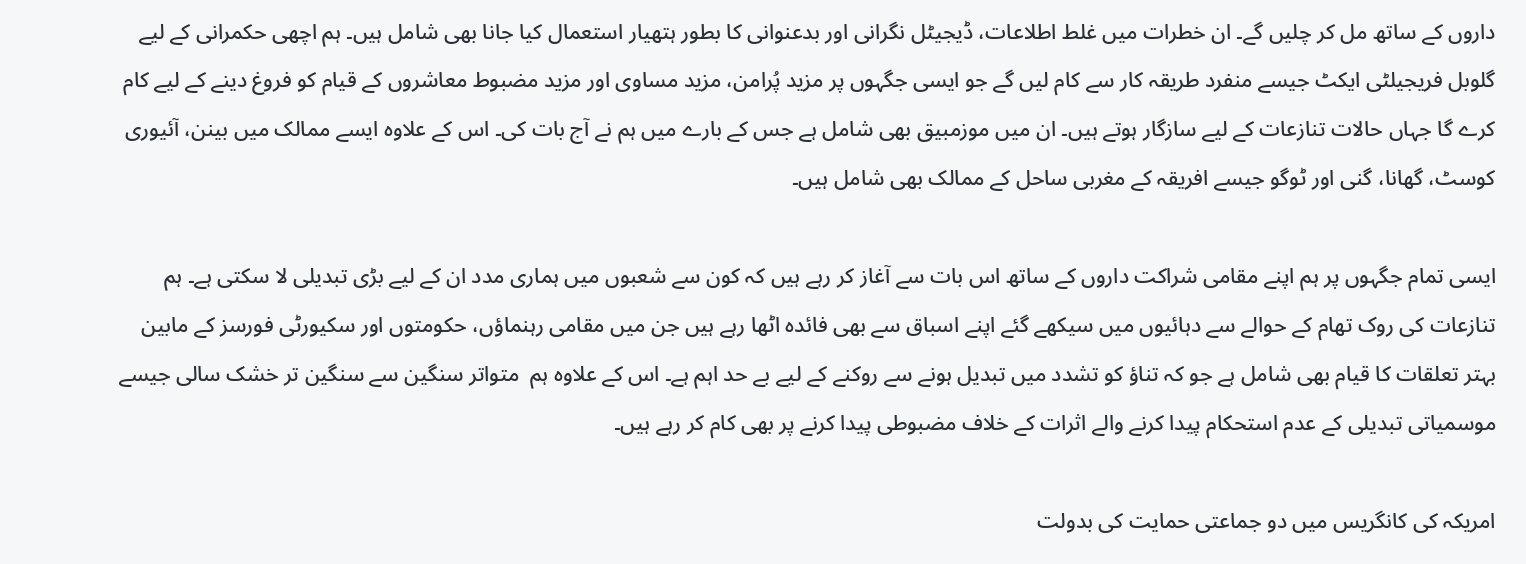داروں کے ساتھ مل کر چلیں گے۔ ان خطرات میں غلط اطلاعات، ڈیجیٹل نگرانی اور بدعنوانی کا بطور ہتھیار استعمال کیا جانا بھی شامل ہیں۔ ہم اچھی حکمرانی کے لیے گلوبل فریجیلٹی ایکٹ جیسے منفرد طریقہ کار سے کام لیں گے جو ایسی جگہوں پر مزید پُرامن، مزید مساوی اور مزید مضبوط معاشروں کے قیام کو فروغ دینے کے لیے کام کرے گا جہاں حالات تنازعات کے لیے سازگار ہوتے ہیں۔ ان میں موزمبیق بھی شامل ہے جس کے بارے میں ہم نے آج بات کی۔ اس کے علاوہ ایسے ممالک میں بینن، آئیوری کوسٹ، گھانا، گنی اور ٹوگو جیسے افریقہ کے مغربی ساحل کے ممالک بھی شامل ہیں۔

ایسی تمام جگہوں پر ہم اپنے مقامی شراکت داروں کے ساتھ اس بات سے آغاز کر رہے ہیں کہ کون سے شعبوں میں ہماری مدد ان کے لیے بڑی تبدیلی لا سکتی ہے۔ ہم تنازعات کی روک تھام کے حوالے سے دہائیوں میں سیکھے گئے اپنے اسباق سے بھی فائدہ اٹھا رہے ہیں جن میں مقامی رہنماؤں، حکومتوں اور سکیورٹی فورسز کے مابین بہتر تعلقات کا قیام بھی شامل ہے جو کہ تناؤ کو تشدد میں تبدیل ہونے سے روکنے کے لیے بے حد اہم ہے۔ اس کے علاوہ ہم  متواتر سنگین سے سنگین تر خشک سالی جیسے موسمیاتی تبدیلی کے عدم استحکام پیدا کرنے والے اثرات کے خلاف مضبوطی پیدا کرنے پر بھی کام کر رہے ہیں۔

امریکہ کی کانگریس میں دو جماعتی حمایت کی بدولت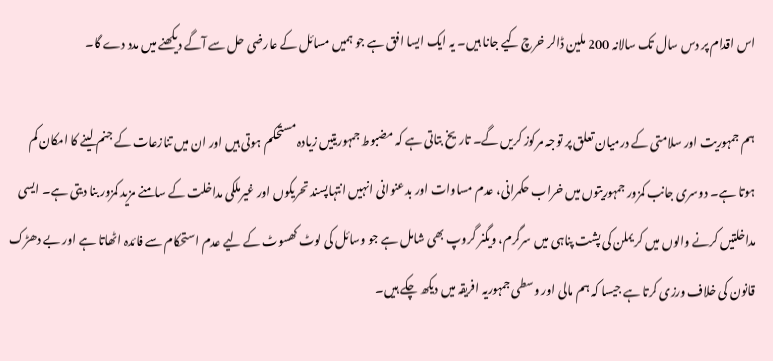اس اقدام پر دس سال تک سالانہ 200 ملین ڈالر خرچ کیے جانا ہیں۔ یہ ایک ایسا افق ہے جو ہمیں مسائل کے عارضی حل سے آگے دیکھنے میں مدد دے گا۔

ہم جمہوریت اور سلامتی کے درمیان تعلق پر توجہ مرکوز کریں گے۔ تاریخ بتاتی ہے کہ مضبوط جمہوریتیں زیادہ مستحکم ہوتی ہیں اور ان میں تنازعات کے جنم لینے کا امکان کم ہوتا ہے۔ دوسری جانب کمزور جمہوریتوں میں خراب حکمرانی، عدم مساوات اور بدعنوانی انہیں انتہاپسند تحریکوں اور غیرملکی مداخلت کے سامنے مزید کمزور بنا دیتی ہے۔ ایسی مداخلتیں کرنے والوں میں کریملن کی پشت پناہی میں سرگرم، ویگنر گروپ بھی شامل ہے جو وسائل کی لوٹ کھسوٹ کے لیے عدم استحکام سے فائدہ اٹھاتا ہے اور بے دھڑک قانون کی خلاف ورزی کرتا ہے جیسا کہ ہم مالی اور وسطی جمہوریہ افریقہ میں دیکھ چکے ہیں۔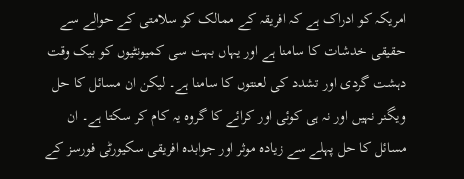امریکہ کو ادراک ہے کہ افریقہ کے ممالک کو سلامتی کے حوالے سے حقیقی خدشات کا سامنا ہے اور یہاں بہت سی کمیونٹیوں کو بیک وقت دہشت گردی اور تشدد کی لعنتوں کا سامنا ہے۔ لیکن ان مسائل کا حل ویگنر نہیں اور نہ ہی کوئی اور کرائے کا گروہ یہ کام کر سکتا ہے۔ ان مسائل کا حل پہلے سے زیادہ موثر اور جوابدہ افریقی سکیورٹی فورسز کے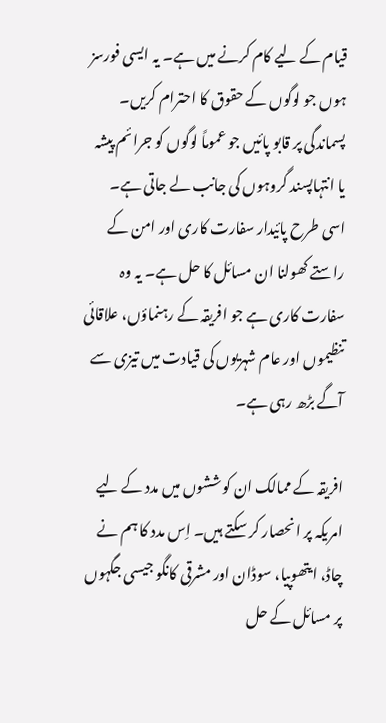قیام کے لیے کام کرنے میں ہے۔ یہ ایسی فورسز ہوں جو لوگوں کے حقوق کا احترام کریں۔ پسماندگی پر قابو پائیں جو عموماً لوگوں کو جرائم پیشہ یا انتہاپسند گروہوں کی جانب لے جاتی ہے۔ اسی طرح پائیدار سفارت کاری اور امن کے راستے کھولنا ان مسائل کا حل ہے۔ یہ وہ سفارت کاری ہے جو افریقہ کے رہنماؤں، علاقائی تنظیموں اور عام شہریوں کی قیادت میں تیزی سے آگے بڑھ رہی ہے۔

افریقہ کے ممالک ان کوششوں میں مدد کے لیے امریکہ پر انحصار کر سکتے ہیں۔ اِس مدد کا ہم نے چاڈ، ایتھوپیا، سوڈان اور مشرقی کانگو جیسی جگہوں پر مسائل کے حل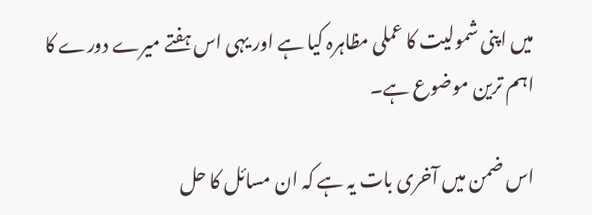میں اپنی شمولیت کا عملی مظاہرہ کیا ہے اور یہی اس ہفتے میرے دورے کا اہم ترین موضوع ہے۔

اس ضمن میں آخری بات یہ ہے کہ ان مسائل کا حل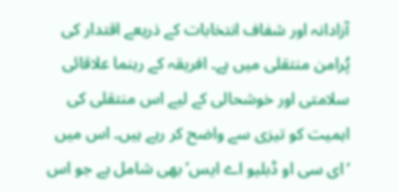آزادانہ اور شفاف انتخابات کے ذریعے اقتدار کی پُرامن منتقلی میں ہے۔ افریقہ کے رہنما علاقائی سلامتی اور خوشحالی کے لیے اس منتقلی کی اہمیت کو تیزی سے واضح کر رہے ہیں۔ اس میں ‘ای سی او ڈبلیو اے ایس’ بھی شامل ہے جو اس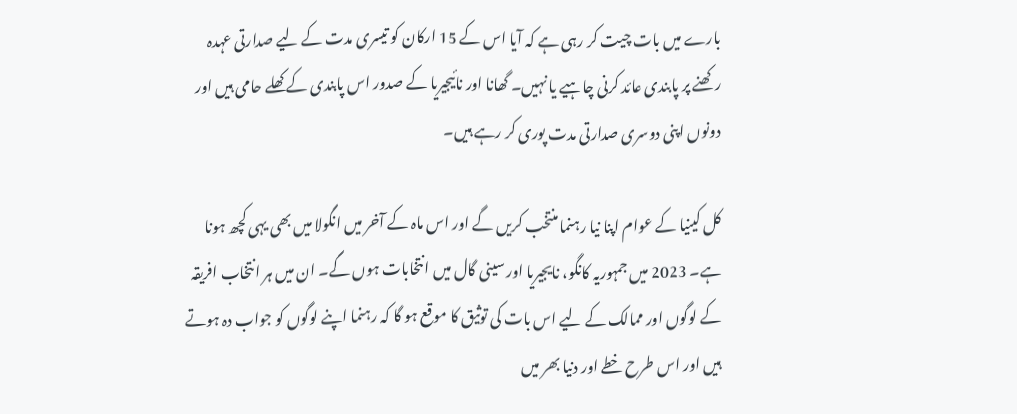بارے میں بات چیت کر رہی ہے کہ آیا اس کے 15 ارکان کو تیسری مدت کے لیے صدارتی عہدہ رکھنے پر پابندی عائد کرنی چاہیے یا نہیں۔ گھانا اور نائیجیریا کے صدور اس پابندی کے کھلے حامی ہیں اور دونوں اپنی دوسری صدارتی مدت پوری کر رہے ہیں۔

کل کینیا کے عوام اپنا نیا رہنما منتخب کریں گے اور اس ماہ کے آخر میں انگولا میں بھی یہی کچھ ہونا ہے۔ 2023 میں جمہوریہ کانگو، نایجیریا اور سینی گال میں انتخابات ہوں گے۔ ان میں ہر انتخاب افریقہ کے لوگوں اور ممالک کے لیے اس بات کی توثیق کا موقع ہو گا کہ رہنما اپنے لوگوں کو جواب دہ ہوتے ہیں اور اس طرح خطے اور دنیا بھر میں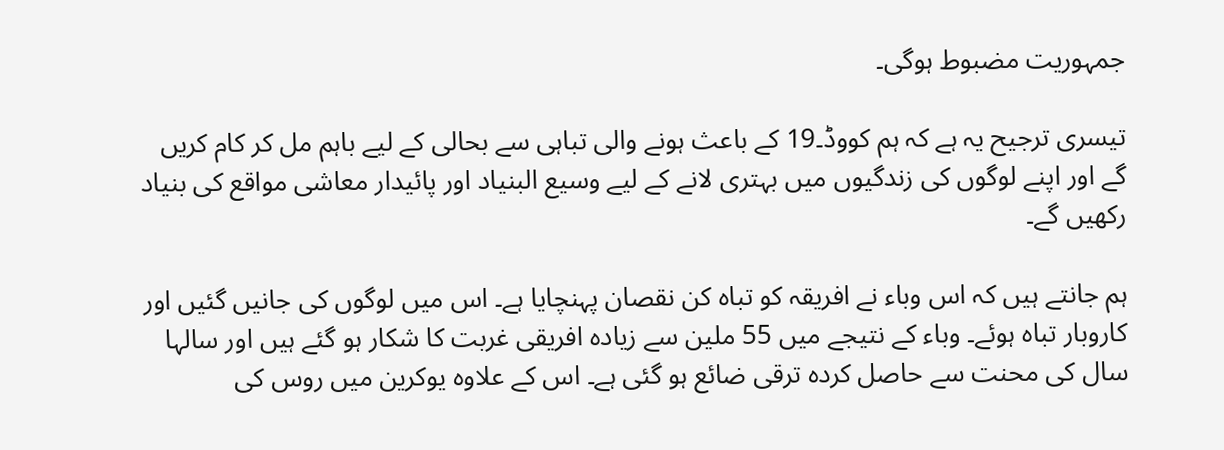جمہوریت مضبوط ہوگی۔

تیسری ترجیح یہ ہے کہ ہم کووڈ۔19 کے باعث ہونے والی تباہی سے بحالی کے لیے باہم مل کر کام کریں گے اور اپنے لوگوں کی زندگیوں میں بہتری لانے کے لیے وسیع البنیاد اور پائیدار معاشی مواقع کی بنیاد رکھیں گے۔

ہم جانتے ہیں کہ اس وباء نے افریقہ کو تباہ کن نقصان پہنچایا ہے۔ اس میں لوگوں کی جانیں گئیں اور کاروبار تباہ ہوئے۔ وباء کے نتیجے میں 55 ملین سے زیادہ افریقی غربت کا شکار ہو گئے ہیں اور سالہا سال کی محنت سے حاصل کردہ ترقی ضائع ہو گئی ہے۔ اس کے علاوہ یوکرین میں روس کی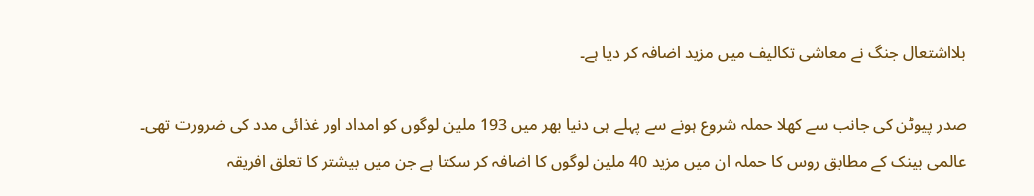بلااشتعال جنگ نے معاشی تکالیف میں مزید اضافہ کر دیا ہے۔

صدر پیوٹن کی جانب سے کھلا حملہ شروع ہونے سے پہلے ہی دنیا بھر میں 193 ملین لوگوں کو امداد اور غذائی مدد کی ضرورت تھی۔ عالمی بینک کے مطابق روس کا حملہ ان میں مزید 40 ملین لوگوں کا اضافہ کر سکتا ہے جن میں بیشتر کا تعلق افریقہ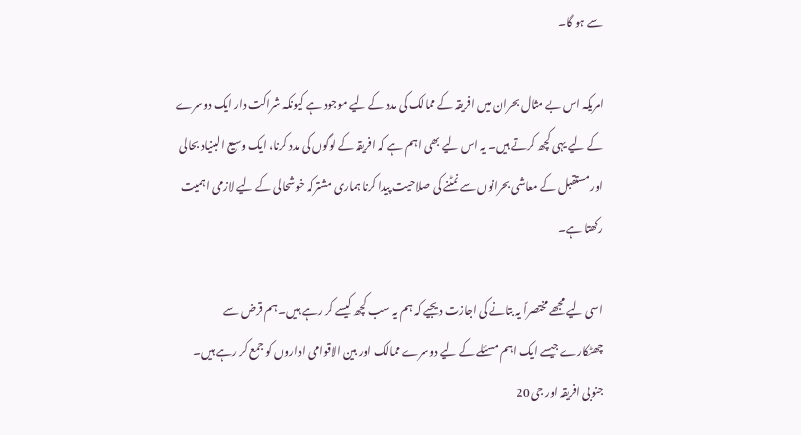سے ہو گا۔

امریکہ اس بے مثال بحران میں افریقہ کے ممالک کی مدد کے لیے موجود ہے کیونکہ شراکت دار ایک دوسرے کے لیے یہی کچھ کرتے ہیں۔ یہ اس لیے بھی اہم ہے کہ افریقہ کے لوگوں کی مدد کرنا، ایک وسیع البنیاد بحالی اور مستقبل کے معاشی بحرانوں سے نمٹنے کی صلاحیت پیدا کرنا ہماری مشترکہ خوشحالی کے لیے لازمی اہمیت رکھتا ہے۔

اسی لیے مجھے مختصراً یہ بتانے کی اجازت دیجیے کہ ہم یہ سب کچھ کیسے کر رہے ہیں۔ ہم قرض سے چھٹکارے جیسے ایک اہم مسئلے کے لیے دوسرے ممالک اور بین الاقوامی اداروں کو جمع کر رہے ہیں۔ جنوبی افریقہ اور جی 20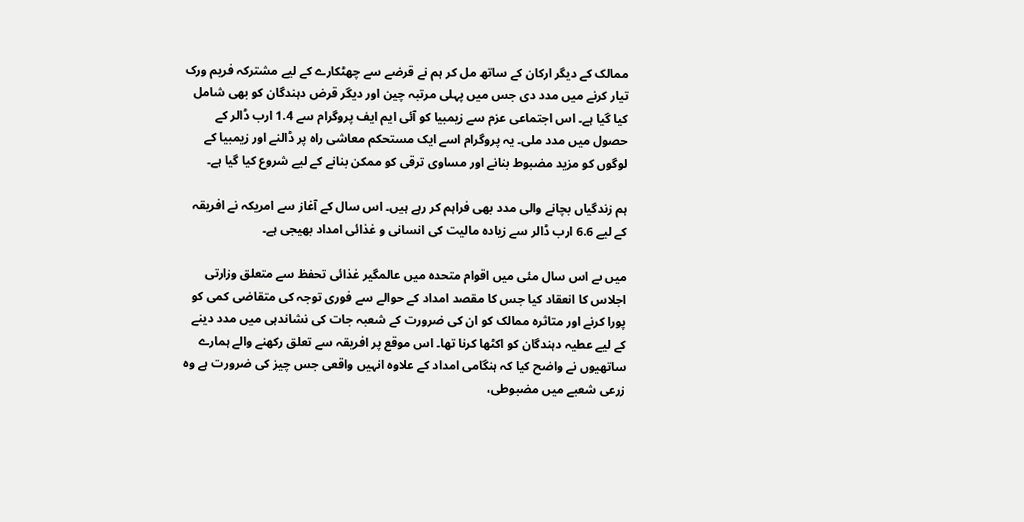ممالک کے دیگر ارکان کے ساتھ مل کر ہم نے قرضے سے چھٹکارے کے لیے مشترکہ فریم ورک تیار کرنے میں مدد دی جس میں پہلی مرتبہ چین اور دیگر قرض دہندگان کو بھی شامل کیا گیا ہے۔ اس اجتماعی عزم سے زیمبیا کو آئی ایم ایف پروگرام سے 1.4 ارب ڈالر کے حصول میں مدد ملی۔ یہ پروگرام اسے ایک مستحکم معاشی راہ پر ڈالنے اور زیمبیا کے لوگوں کو مزید مضبوط بنانے اور مساوی ترقی کو ممکن بنانے کے لیے شروع کیا گیا ہے۔

ہم زندگیاں بچانے والی مدد بھی فراہم کر رہے ہیں۔ اس سال کے آغاز سے امریکہ نے افریقہ کے لیے 6.6 ارب ڈالر سے زیادہ مالیت کی انسانی و غذائی امداد بھیجی ہے۔

میں ںے اس سال مئی میں اقوام متحدہ میں عالمگیر غذائی تحفظ سے متعلق وزارتی اجلاس کا انعقاد کیا جس کا مقصد امداد کے حوالے سے فوری توجہ کی متقاضی کمی کو پورا کرنے اور متاثرہ ممالک کو ان کی ضرورت کے شعبہ جات کی نشاندہی میں مدد دینے کے لیے عطیہ دہندگان کو اکٹھا کرنا تھا۔ اس موقع پر افریقہ سے تعلق رکھنے والے ہمارے ساتھیوں نے واضح کیا کہ ہنگامی امداد کے علاوہ انہیں واقعی جس چیز کی ضرورت ہے وہ زرعی شعبے میں مضبوطی،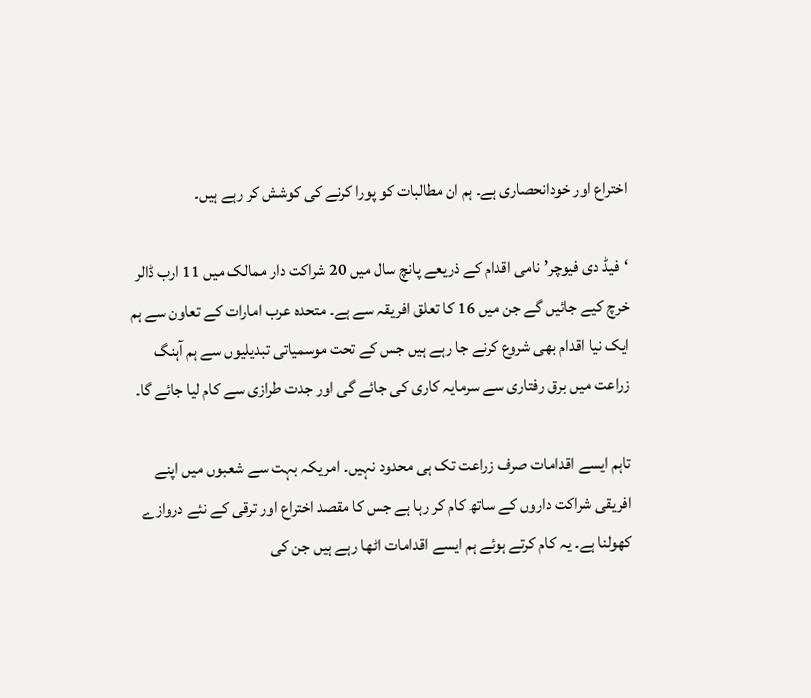اختراع اور خودانحصاری ہے۔ ہم ان مطالبات کو پورا کرنے کی کوشش کر رہے ہیں۔

‘فیڈ دی فیوچر’ نامی اقدام کے ذریعے پانچ سال میں 20 شراکت دار ممالک میں 11 ارب ڈالر خرچ کیے جائیں گے جن میں 16 کا تعلق افریقہ سے ہے۔ متحدہ عرب امارات کے تعاون سے ہم ایک نیا اقدام بھی شروع کرنے جا رہے ہیں جس کے تحت موسمیاتی تبدیلیوں سے ہم آہنگ زراعت میں برق رفتاری سے سرمایہ کاری کی جائے گی اور جدت طرازی سے کام لیا جائے گا۔

تاہم ایسے اقدامات صرف زراعت تک ہی محدود نہیں۔ امریکہ بہت سے شعبوں میں اپنے افریقی شراکت داروں کے ساتھ کام کر رہا ہے جس کا مقصد اختراع اور ترقی کے نئے دروازے کھولنا ہے۔ یہ کام کرتے ہوئے ہم ایسے اقدامات اٹھا رہے ہیں جن کی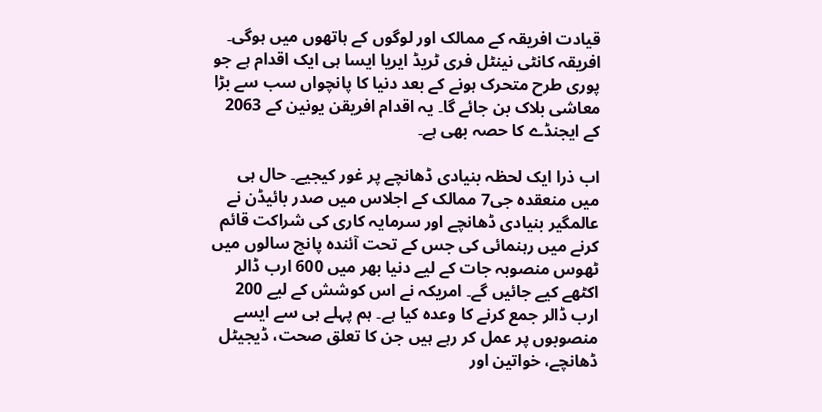قیادت افریقہ کے ممالک اور لوگوں کے ہاتھوں میں ہوگی۔ افریقہ کانٹی نینٹل فری ٹریڈ ایریا ایسا ہی ایک اقدام ہے جو پوری طرح متحرک ہونے کے بعد دنیا کا پانچواں سب سے بڑا معاشی بلاک بن جائے گا۔ یہ اقدام افریقن یونین کے 2063 کے ایجنڈے کا حصہ بھی ہے۔

اب ذرا ایک لحظہ بنیادی ڈھانچے پر غور کیجیے۔ حال ہی میں منعقدہ جی7 ممالک کے اجلاس میں صدر بائیڈن نے عالمگیر بنیادی ڈھانچے اور سرمایہ کاری کی شراکت قائم کرنے میں رہنمائی کی جس کے تحت آئندہ پانچ سالوں میں ٹھوس منصوبہ جات کے لیے دنیا بھر میں 600 ارب ڈالر اکٹھے کیے جائیں گے۔ امریکہ نے اس کوشش کے لیے 200 ارب ڈالر جمع کرنے کا وعدہ کیا ہے۔ ہم پہلے ہی سے ایسے منصوبوں پر عمل کر رہے ہیں جن کا تعلق صحت، ڈیجیٹل ڈھانچے، خواتین اور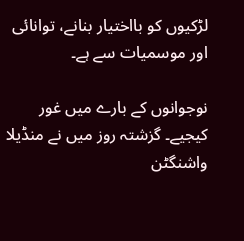لڑکیوں کو بااختیار بنانے، توانائی اور موسمیات سے ہے۔

نوجوانوں کے بارے میں غور کیجیے۔ گزشتہ روز میں نے منڈیلا واشنگٹن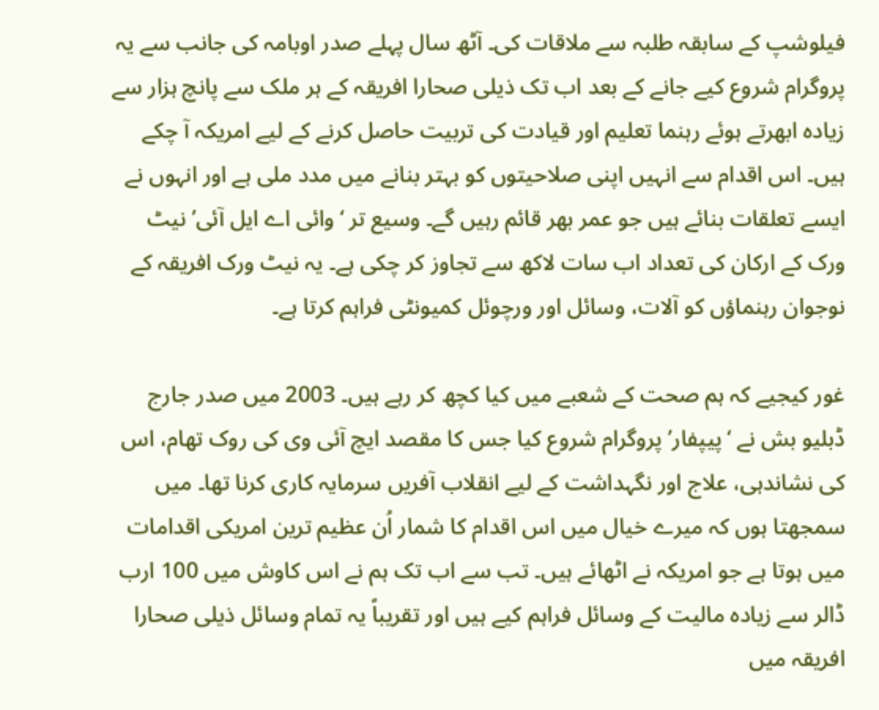فیلوشپ کے سابقہ طلبہ سے ملاقات کی۔ آٹھ سال پہلے صدر اوبامہ کی جانب سے یہ پروگرام شروع کیے جانے کے بعد اب تک ذیلی صحارا افریقہ کے ہر ملک سے پانچ ہزار سے زیادہ ابھرتے ہوئے رہنما تعلیم اور قیادت کی تربیت حاصل کرنے کے لیے امریکہ آ چکے ہیں۔ اس اقدام سے انہیں اپنی صلاحیتوں کو بہتر بنانے میں مدد ملی ہے اور انہوں نے ایسے تعلقات بنائے ہیں جو عمر بھر قائم رہیں گے۔ وسیع تر ‘وائی اے ایل آئی’ نیٹ ورک کے ارکان کی تعداد اب سات لاکھ سے تجاوز کر چکی ہے۔ یہ نیٹ ورک افریقہ کے نوجوان رہنماؤں کو آلات، وسائل اور ورچوئل کمیونٹی فراہم کرتا ہے۔

غور کیجیے کہ ہم صحت کے شعبے میں کیا کچھ کر رہے ہیں۔ 2003 میں صدر جارج ڈبلیو بش نے ‘پیپفار’ پروگرام شروع کیا جس کا مقصد ایچ آئی وی کی روک تھام، اس کی نشاندہی، علاج اور نگہداشت کے لیے انقلاب آفریں سرمایہ کاری کرنا تھا۔ میں سمجھتا ہوں کہ میرے خیال میں اس اقدام کا شمار اُن عظیم ترین امریکی اقدامات میں ہوتا ہے جو امریکہ نے اٹھائے ہیں۔ تب سے اب تک ہم نے اس کاوش میں 100 ارب ڈالر سے زیادہ مالیت کے وسائل فراہم کیے ہیں اور تقریباً یہ تمام وسائل ذیلی صحارا افریقہ میں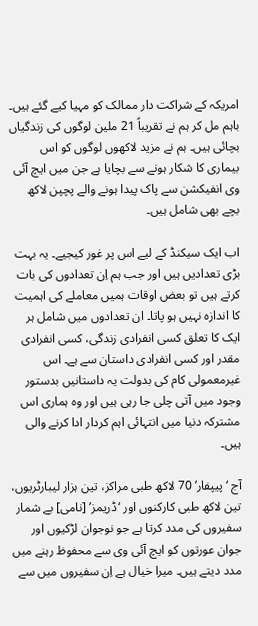امریکہ کے شراکت دار ممالک کو مہیا کیے گئے ہیں۔ باہم مل کر ہم نے تقریباً 21 ملین لوگوں کی زندگیاں بچائی ہیں۔ ہم نے مزید لاکھوں لوگوں کو اس بیماری کا شکار ہونے سے بچایا ہے جن میں ایچ آئی وی انفیکشن سے پاک پیدا ہونے والے پچپن لاکھ بچے بھی شامل ہیں۔

اب ایک سیکنڈ کے لیے اس پر غور کیجیے۔ یہ بہت بڑی تعدادیں ہیں اور جب ہم اِن تعدادوں کی بات کرتے ہیں تو بعض اوقات ہمیں معاملے کی اہمیت کا اندازہ نہیں ہو پاتا۔ ان تعدادوں میں شامل ہر ایک کا تعلق کسی انفرادی زندگی، کسی انفرادی مقدر اور کسی انفرادی داستان سے ہے۔ اس غیرمعمولی کام کی بدولت یہ داستانیں بدستور وجود میں آتی چلی جا رہی ہیں اور وہ ہماری اس مشترکہ دنیا میں انتہائی اہم کردار ادا کرنے والی ہیں۔

آج ‘پیپفار’ 70 لاکھ طبی مراکز، تین ہزار لیبارٹریوں، تین لاکھ طبی کارکنوں اور ‘ڈریمز’ [نامی] بے شمار سفیروں کی مدد کرتا ہے جو نوجوان لڑکیوں اور جوان عورتوں کو ایچ آئی وی سے محفوظ رہنے میں مدد دیتے ہیں۔ میرا خیال ہے اِن سفیروں میں سے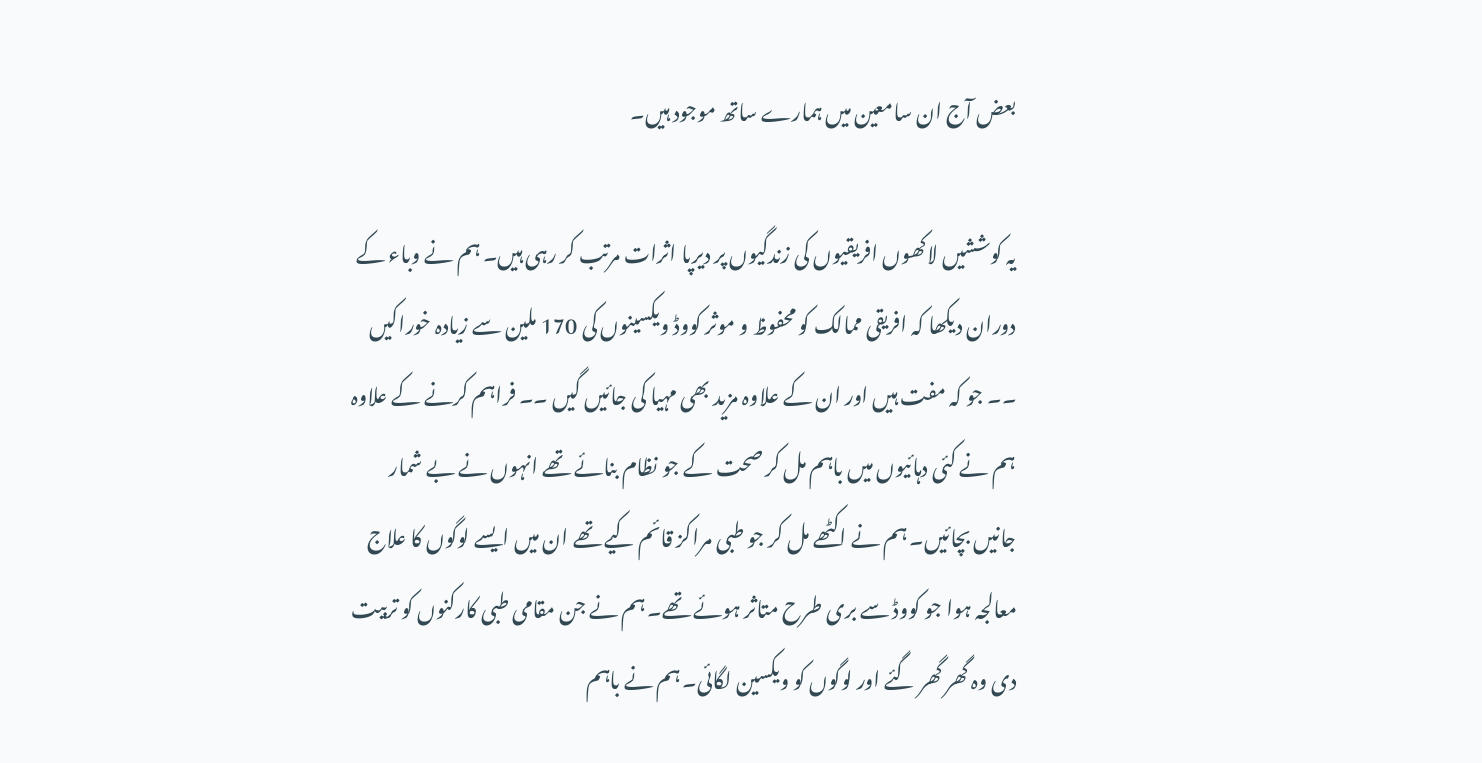بعض آج ان سامعین میں ہمارے ساتھ موجود ہیں۔

یہ کوششیں لاکھوں افریقیوں کی زندگیوں پر دیرپا اثرات مرتب کر رہی ہیں۔ ہم نے وباء کے دوران دیکھا کہ افریقی ممالک کو محفوظ و موثر کووڈ ویکسینوں کی 170 ملین سے زیادہ خوراکیں ۔۔ جو کہ مفت ہیں اور ان کے علاوہ مزید بھی مہیا کی جائیں گیں ۔۔ فراہم کرنے کے علاوہ ہم نے کئی دہائیوں میں باہم مل کر صحت کے جو نظام بنائے تھے انہوں نے بے شمار جانیں بچائیں۔ ہم نے اکٹھے مل کر جو طبی مراکز قائم کیے تھے ان میں ایسے لوگوں کا علاج معالجہ ہوا جو کووڈ سے بری طرح متاثر ہوئے تھے۔ ہم نے جن مقامی طبی کارکنوں کو تربیت دی وہ گھر گھر گئے اور لوگوں کو ویکسین لگائی۔ ہم نے باہم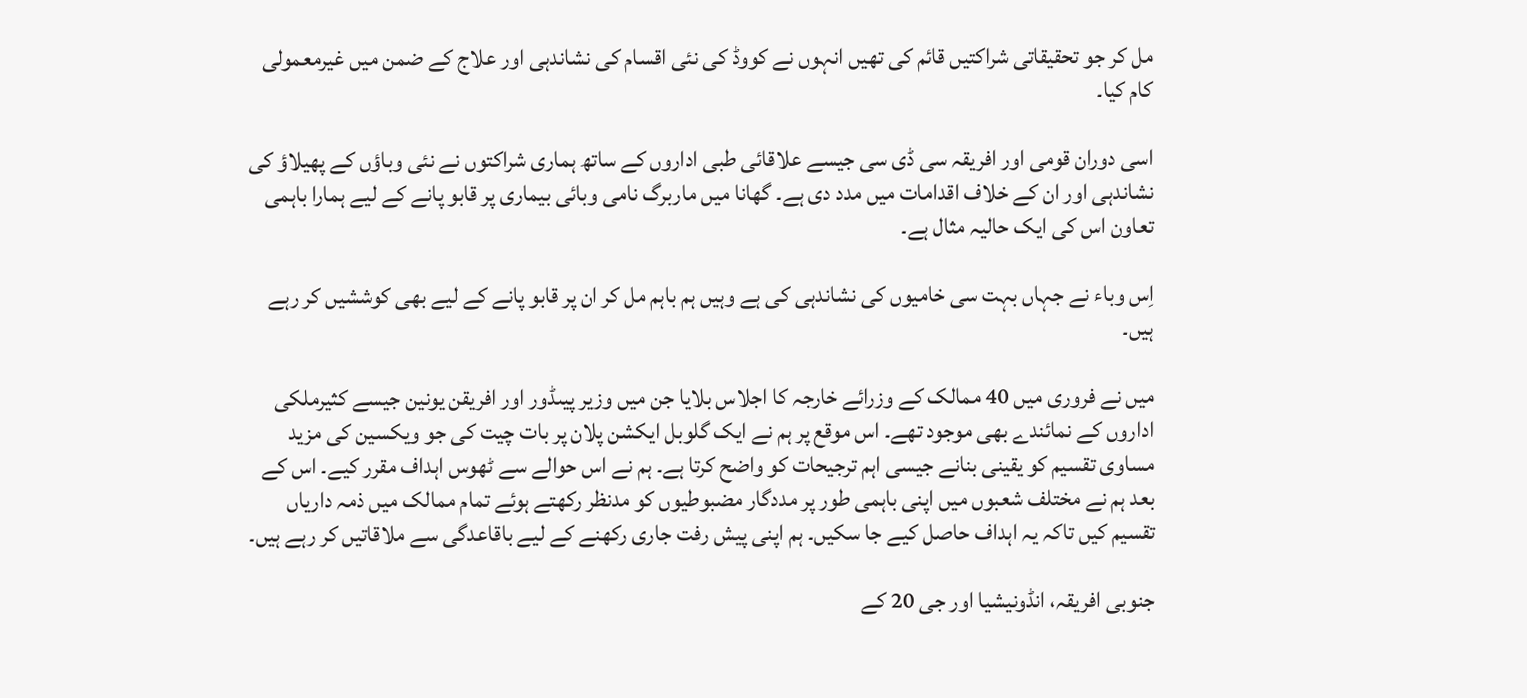مل کر جو تحقیقاتی شراکتیں قائم کی تھیں انہوں نے کووڈ کی نئی اقسام کی نشاندہی اور علاج کے ضمن میں غیرمعمولی کام کیا۔

اسی دوران قومی اور افریقہ سی ڈی سی جیسے علاقائی طبی اداروں کے ساتھ ہماری شراکتوں نے نئی وباؤں کے پھیلاؤ کی نشاندہی اور ان کے خلاف اقدامات میں مدد دی ہے۔ گھانا میں ماربرگ نامی وبائی بیماری پر قابو پانے کے لیے ہمارا باہمی تعاون اس کی ایک حالیہ مثال ہے۔

اِس وباء نے جہاں بہت سی خامیوں کی نشاندہی کی ہے وہیں ہم باہم مل کر ان پر قابو پانے کے لیے بھی کوششیں کر رہے ہیں۔

میں نے فروری میں 40 ممالک کے وزرائے خارجہ کا اجلاس بلایا جن میں وزیر پیںڈور اور افریقن یونین جیسے کثیرملکی اداروں کے نمائندے بھی موجود تھے۔ اس موقع پر ہم نے ایک گلوبل ایکشن پلان پر بات چیت کی جو ویکسین کی مزید مساوی تقسیم کو یقینی بنانے جیسی اہم ترجیحات کو واضح کرتا ہے۔ ہم نے اس حوالے سے ٹھوس اہداف مقرر کیے۔ اس کے بعد ہم نے مختلف شعبوں میں اپنی باہمی طور پر مددگار مضبوطیوں کو مدنظر رکھتے ہوئے تمام ممالک میں ذمہ داریاں تقسیم کیں تاکہ یہ اہداف حاصل کیے جا سکیں۔ ہم اپنی پیش رفت جاری رکھنے کے لیے باقاعدگی سے ملاقاتیں کر رہے ہیں۔

جنوبی افریقہ، انڈونیشیا اور جی 20 کے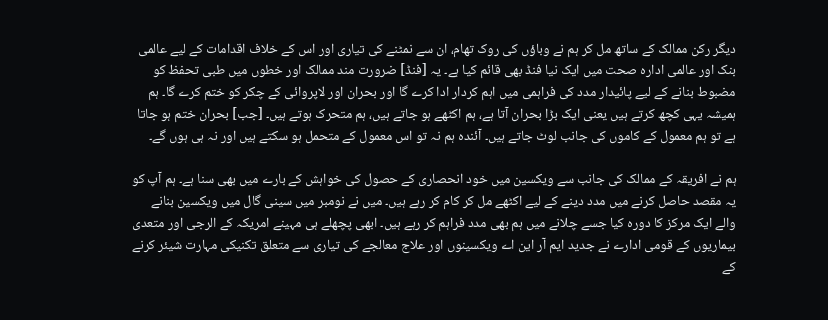دیگر رکن ممالک کے ساتھ مل کر ہم نے وباؤں کی روک تھام، ان سے نمٹنے کی تیاری اور اس کے خلاف اقدامات کے لیے عالمی بنک اور عالمی ادارہ صحت میں ایک نیا فنڈ بھی قائم کیا ہے۔ یہ [فنڈ] ضرورت مند ممالک اور خطوں میں طبی تحفظ کو مضبوط بنانے کے لیے پائیدار مدد کی فراہمی میں اہم کردار ادا کرے گا اور بحران اور لاپروائی کے چکر کو ختم کرے گا۔ ہم ہمیشہ یہی کچھ کرتے ہیں یعنی ایک بڑا بحران آتا ہے، ہم اکٹھے ہو جاتے ہیں، ہم متحرک ہوتے ہیں۔ [جب] بحران ختم ہو جاتا ہے تو ہم معمول کے کاموں کی جانب لوٹ جاتے ہیں۔ آئندہ ہم نہ تو اس معمول کے متحمل ہو سکتے ہیں اور نہ ہی ہوں گے۔

ہم نے افریقہ کے ممالک کی جانب سے ویکسین میں خود انحصاری کے حصول کی خواہش کے بارے میں بھی سنا ہے۔ ہم آپ کو یہ مقصد حاصل کرنے میں مدد دینے کے لیے اکٹھے مل کر کام کر رہے ہیں۔ میں نے نومبر میں سینی گال میں ویکسین بنانے والے ایک مرکز کا دورہ کیا جسے چلانے میں ہم بھی مدد فراہم کر رہے ہیں۔ ابھی پچھلے ہی مہینے امریکہ کے الرجی اور متعدی بیماریوں کے قومی ادارے نے جدید ایم آر این اے ویکسینوں اور علاج معالجے کی تیاری سے متعلق تکنیکی مہارت شیئر کرنے کے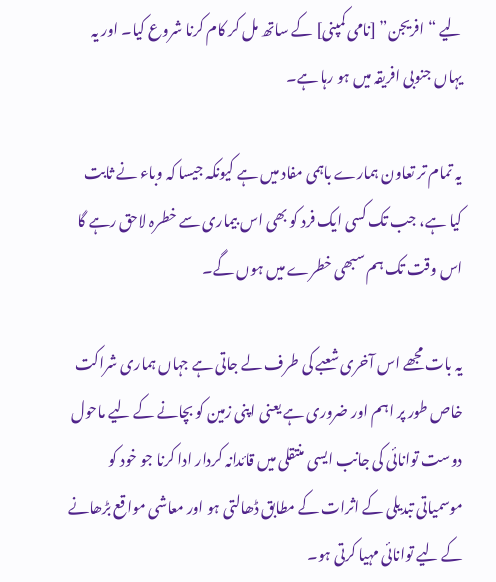لیے “افریجن” [نامی کمپنی] کے ساتھ مل کر کام کرنا شروع کیا۔ اور یہ یہاں جنوبی افریقہ میں ہو رہا ہے۔

یہ تمام تر تعاون ہمارے باہمی مفاد میں ہے کیونکہ جیسا کہ وباء نے ثابت کیا ہے، جب تک کسی ایک فرد کو بھی اس بیماری سے خطرہ لاحق رہے گا اس وقت تک ہم سبھی خطرے میں ہوں گے۔

یہ بات مجھے اس آخری شعبے کی طرف لے جاتی ہے جہاں ہماری شراکت خاص طور پر اہم اور ضروری ہے یعنی اپنی زمین کو بچانے کے لیے ماحول دوست توانائی کی جانب ایسی منتقلی میں قائدانہ کردار ادا کرنا جو خود کو موسمیاتی تبدیلی کے اثرات کے مطابق ڈھالتی ہو اور معاشی مواقع بڑھانے کے لیے توانائی مہیا کرتی ہو۔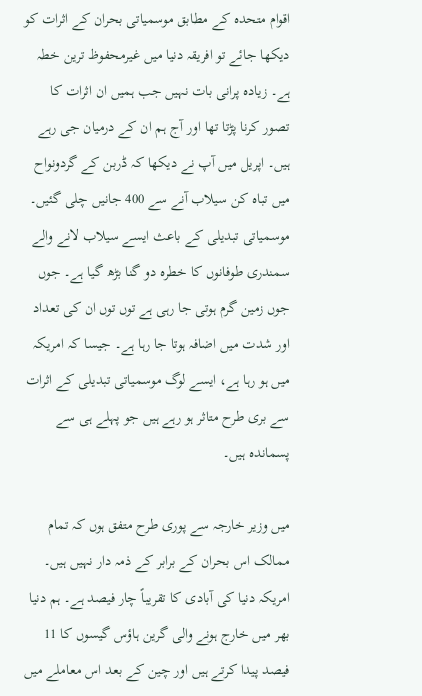اقوام متحدہ کے مطابق موسمیاتی بحران کے اثرات کو دیکھا جائے تو افریقہ دنیا میں غیرمحفوظ ترین خطہ ہے۔ زیادہ پرانی بات نہیں جب ہمیں ان اثرات کا تصور کرنا پڑتا تھا اور آج ہم ان کے درمیان جی رہے ہیں۔ اپریل میں آپ نے دیکھا کہ ڈربن کے گردونواح میں تباہ کن سیلاب آنے سے 400 جانیں چلی گئیں۔ موسمیاتی تبدیلی کے باعث ایسے سیلاب لانے والے سمندری طوفانوں کا خطرہ دو گنا بڑھ گیا ہے۔ جوں جوں زمین گرم ہوتی جا رہی ہے توں توں ان کی تعداد اور شدت میں اضافہ ہوتا جا رہا ہے۔ جیسا کہ امریکہ میں ہو رہا ہے، ایسے لوگ موسمیاتی تبدیلی کے اثرات سے بری طرح متاثر ہو رہے ہیں جو پہلے ہی سے پسماندہ ہیں۔

میں وزیر خارجہ سے پوری طرح متفق ہوں کہ تمام ممالک اس بحران کے برابر کے ذمہ دار نہیں ہیں۔ امریکہ دنیا کی آبادی کا تقریباً چار فیصد ہے۔ ہم دنیا بھر میں خارج ہونے والی گرین ہاؤس گیسوں کا 11 فیصد پیدا کرتے ہیں اور چین کے بعد اس معاملے میں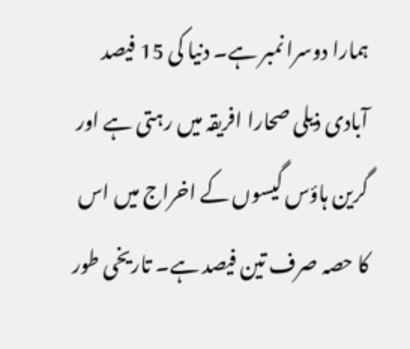ہمارا دوسرا نمبر ہے۔ دنیا کی 15 فیصد آبادی ذیلی صحارا افریقہ میں رہتی ہے اور گرین ہاؤس گیسوں کے اخراج میں اس کا حصہ صرف تین فیصد ہے۔ تاریخی طور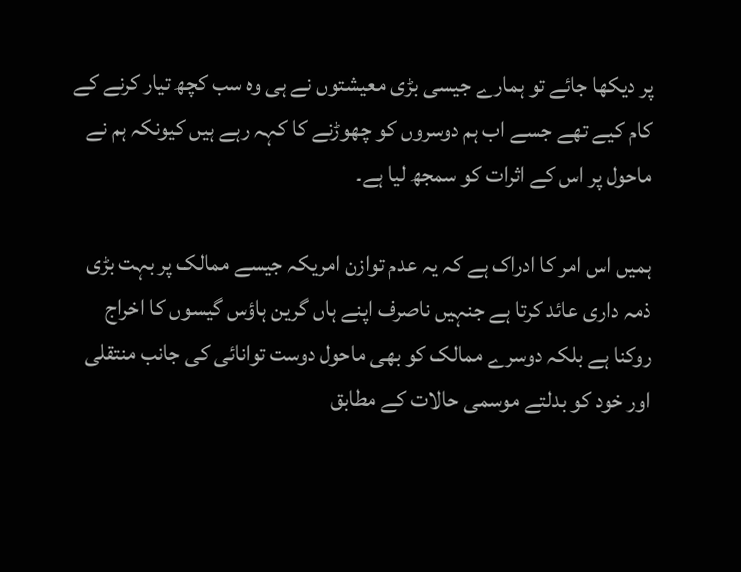پر دیکھا جائے تو ہمارے جیسی بڑی معیشتوں نے ہی وہ سب کچھ تیار کرنے کے کام کیے تھے جسے اب ہم دوسروں کو چھوڑنے کا کہہ رہے ہیں کیونکہ ہم نے ماحول پر اس کے اثرات کو سمجھ لیا ہے۔

ہمیں اس امر کا ادراک ہے کہ یہ عدم توازن امریکہ جیسے ممالک پر بہت بڑی ذمہ داری عائد کرتا ہے جنہیں ناصرف اپنے ہاں گرین ہاؤس گیسوں کا اخراج روکنا ہے بلکہ دوسرے ممالک کو بھی ماحول دوست توانائی کی جانب منتقلی اور خود کو بدلتے موسمی حالات کے مطابق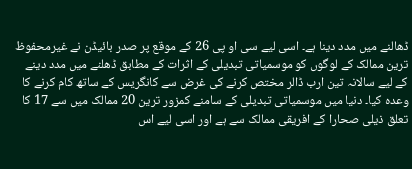ڈھالنے میں مدد دینا ہے۔ اسی لیے سی او پی 26 کے موقع پر صدر بائیڈن نے غیرمحفوظ ترین ممالک کے لوگوں کو موسمیاتی تبدیلی کے اثرات کے مطابق ڈھلنے میں مدد دینے کے لیے سالانہ تین ارب ڈالر مختص کرنے کی غرض سے کانگریس کے ساتھ کام کرنے کا وعدہ کیا۔ دنیا میں موسمیاتی تبدیلی کے سامنے کمزور ترین 20 ممالک میں سے 17 کا تعلق ذیلی صحارا کے افریقی ممالک سے ہے اور اسی لیے اس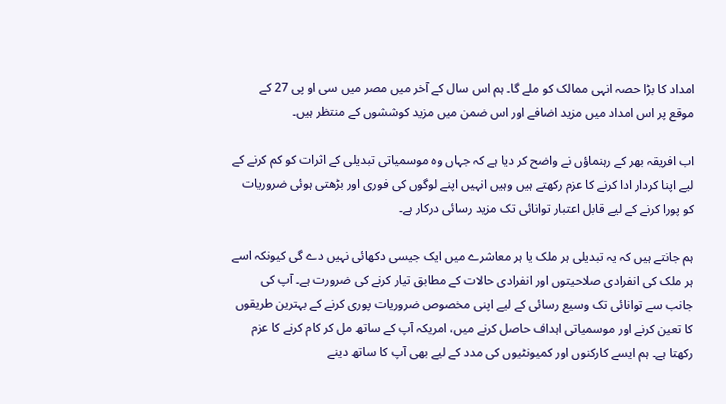امداد کا بڑا حصہ انہی ممالک کو ملے گا۔ ہم اس سال کے آخر میں مصر میں سی او پی 27 کے موقع پر اس امداد میں مزید اضافے اور اس ضمن میں مزید کوششوں کے منتظر ہیں۔

اب افریقہ بھر کے رہنماؤں نے واضح کر دیا ہے کہ جہاں وہ موسمیاتی تبدیلی کے اثرات کو کم کرنے کے لیے اپنا کردار ادا کرنے کا عزم رکھتے ہیں وہیں انہیں اپنے لوگوں کی فوری اور بڑھتی ہوئی ضروریات کو پورا کرنے کے لیے قابل اعتبار توانائی تک مزید رسائی درکار ہے۔

ہم جانتے ہیں کہ یہ تبدیلی ہر ملک یا ہر معاشرے میں ایک جیسی دکھائی نہیں دے گی کیونکہ اسے ہر ملک کی انفرادی صلاحیتوں اور انفرادی حالات کے مطابق تیار کرنے کی ضرورت ہے۔ آپ کی جانب سے توانائی تک وسیع رسائی کے لیے اپنی مخصوص ضروریات پوری کرنے کے بہترین طریقوں کا تعین کرنے اور موسمیاتی اہداف حاصل کرنے میں، امریکہ آپ کے ساتھ مل کر کام کرنے کا عزم رکھتا ہے۔ ہم ایسے کارکنوں اور کمیونٹیوں کی مدد کے لیے بھی آپ کا ساتھ دینے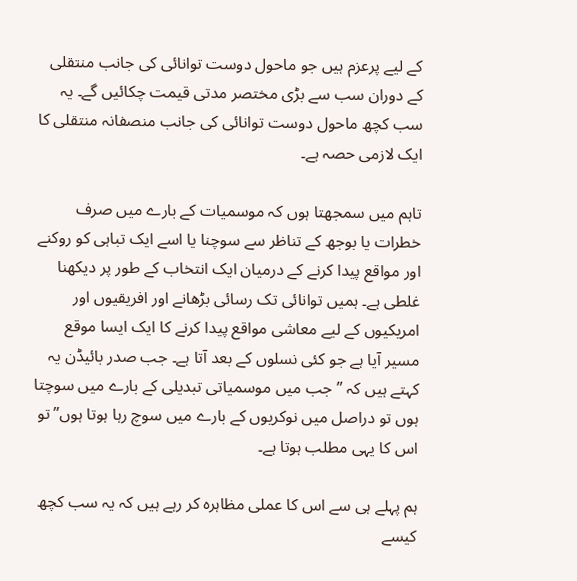کے لیے پرعزم ہیں جو ماحول دوست توانائی کی جانب منتقلی کے دوران سب سے بڑی مختصر مدتی قیمت چکائیں گے۔ یہ سب کچھ ماحول دوست توانائی کی جانب منصفانہ منتقلی کا ایک لازمی حصہ ہے۔

تاہم میں سمجھتا ہوں کہ موسمیات کے بارے میں صرف خطرات یا بوجھ کے تناظر سے سوچنا یا اسے ایک تباہی کو روکنے اور مواقع پیدا کرنے کے درمیان ایک انتخاب کے طور پر دیکھنا غلطی ہے۔ ہمیں توانائی تک رسائی بڑھانے اور افریقیوں اور امریکیوں کے لیے معاشی مواقع پیدا کرنے کا ایک ایسا موقع مسیر آیا ہے جو کئی نسلوں کے بعد آتا ہے۔ جب صدر بائیڈن یہ کہتے ہیں کہ ”جب میں موسمیاتی تبدیلی کے بارے میں سوچتا ہوں تو دراصل میں نوکریوں کے بارے میں سوچ رہا ہوتا ہوں” تو اس کا یہی مطلب ہوتا ہے۔

ہم پہلے ہی سے اس کا عملی مظاہرہ کر رہے ہیں کہ یہ سب کچھ کیسے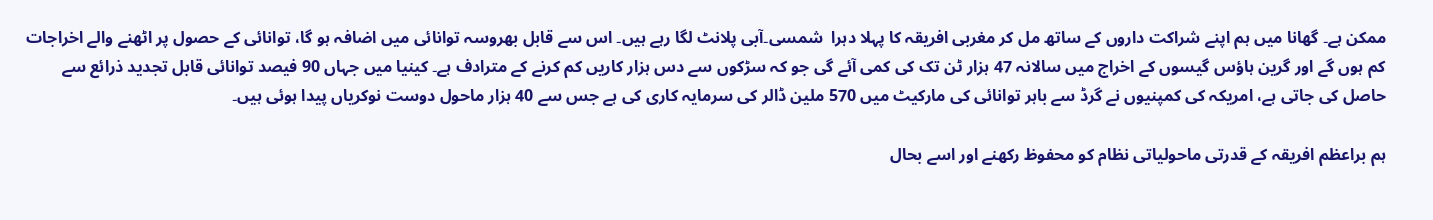ممکن ہے۔ گھانا میں ہم اپنے شراکت داروں کے ساتھ مل کر مغربی افریقہ کا پہلا دہرا  شمسی۔آبی پلانٹ لگا رہے ہیں۔ اس سے قابل بھروسہ توانائی میں اضافہ ہو گا، توانائی کے حصول پر اٹھنے والے اخراجات کم ہوں گے اور گرین ہاؤس گیسوں کے اخراج میں سالانہ 47 ہزار ٹن تک کی کمی آئے گی جو کہ سڑکوں سے دس ہزار کاریں کم کرنے کے مترادف ہے۔ کینیا میں جہاں 90 فیصد توانائی قابل تجدید ذرائع سے حاصل کی جاتی ہے، امریکہ کی کمپنیوں نے گرڈ سے باہر توانائی کی مارکیٹ میں 570 ملین ڈالر کی سرمایہ کاری کی ہے جس سے 40 ہزار ماحول دوست نوکریاں پیدا ہوئی ہیں۔

ہم براعظم افریقہ کے قدرتی ماحولیاتی نظام کو محفوظ رکھنے اور اسے بحال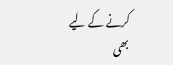کرنے کے لیے بھی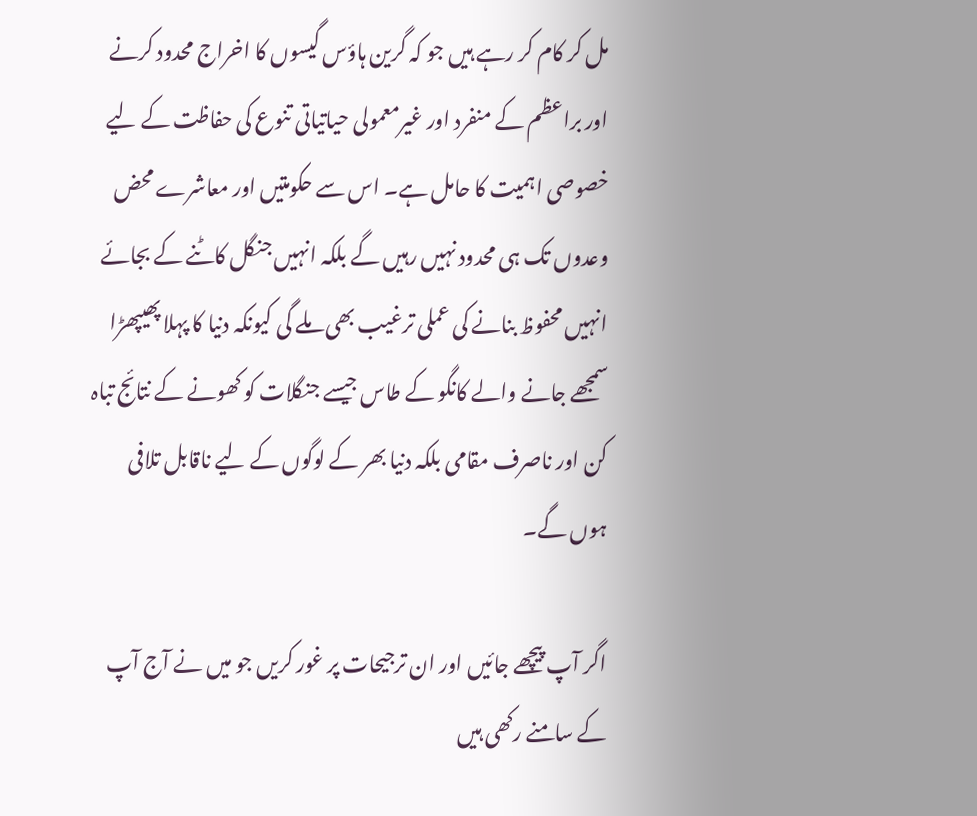مل کر کام کر رہے ہیں جو کہ گرین ہاؤس گیسوں کا اخراج محدود کرنے اور براعظم کے منفرد اور غیرمعمولی حیاتیاتی تنوع کی حفاظت کے لیے خصوصی اہمیت کا حامل ہے۔ اس سے حکومتیں اور معاشرے محض وعدوں تک ہی محدود نہیں رہیں گے بلکہ انہیں جنگل کاٹنے کے بجائے انہیں محفوظ بنانے کی عملی ترغیب بھی ملے گی کیونکہ دنیا کا پہلا پھیپھڑا سمجھے جانے والے کانگو کے طاس جیسے جنگلات کو کھونے کے نتائج تباہ کن اور ناصرف مقامی بلکہ دنیا بھر کے لوگوں کے لیے ناقابل تلافی ہوں گے۔

اگر آپ پیچھے جائیں اور ان ترجیحات پر غور کریں جو میں نے آج آپ کے سامنے رکھی ہیں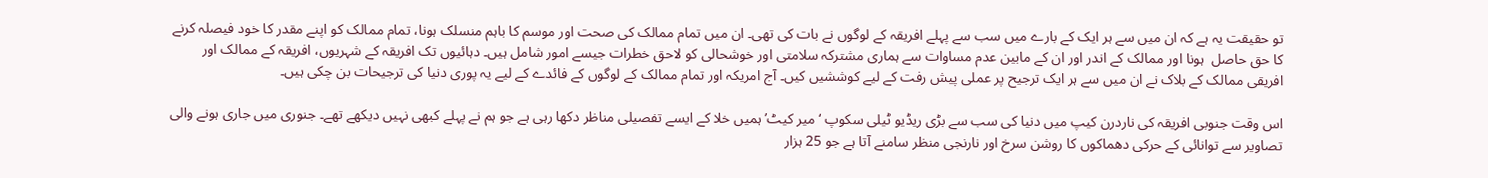تو حقیقت یہ ہے کہ ان میں سے ہر ایک کے بارے میں سب سے پہلے افریقہ کے لوگوں نے بات کی تھی۔ ان میں تمام ممالک کی صحت اور موسم کا باہم منسلک ہونا، تمام ممالک کو اپنے مقدر کا خود فیصلہ کرنے کا حق حاصل  ہونا اور ممالک کے اندر اور ان کے مابین عدم مساوات سے ہماری مشترکہ سلامتی اور خوشحالی کو لاحق خطرات جیسے امور شامل ہیں۔ دہائیوں تک افریقہ کے شہریوں، افریقہ کے ممالک اور افریقی ممالک کے بلاک نے ان میں سے ہر ایک ترجیح پر عملی پیش رفت کے لیے کوششیں کیں۔ آج امریکہ اور تمام ممالک کے لوگوں کے فائدے کے لیے یہ پوری دنیا کی ترجیحات بن چکی ہیں۔

اس وقت جنوبی افریقہ کی ناردرن کیپ میں دنیا کی سب سے بڑی ریڈیو ٹیلی سکوپ ‘میر کیٹ’ ہمیں خلا کے ایسے تفصیلی مناظر دکھا رہی ہے جو ہم نے پہلے کبھی نہیں دیکھے تھے۔ جنوری میں جاری ہونے والی تصاویر سے توانائی کے حرکی دھماکوں کا روشن سرخ اور نارنجی منظر سامنے آتا ہے جو 25 ہزار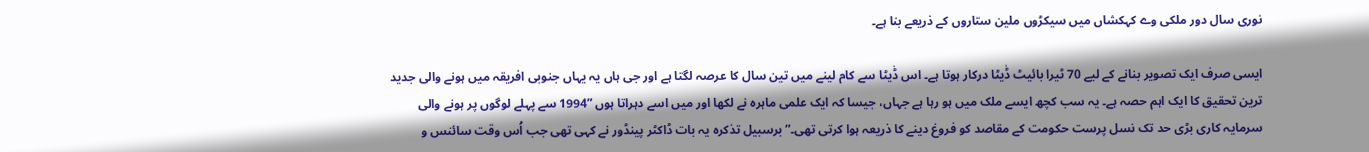نوری سال دور ملکی وے کہکشاں میں سیکڑوں ملین ستاروں کے ذریعے بنا ہے۔

ایسی صرف ایک تصویر بنانے کے لیے 70 ٹیرا بائیٹ ڈٰیٹا درکار ہوتا ہے۔ اس ڈٰیٹا سے کام لینے میں تین سال کا عرصہ لگتا ہے اور جی ہاں یہ یہاں جنوبی افریقہ میں ہونے والی جدید ترین تحقیق کا ایک اہم حصہ ہے۔ یہ سب کچھ ایسے ملک میں ہو رہا ہے جہاں، جیسا کہ ایک علمی ماہرہ نے لکھا اور میں اسے دہراتا ہوں ”1994 سے پہلے لوگوں پر ہونے والی سرمایہ کاری بڑی حد تک نسل پرست حکومت کے مقاصد کو فروغ دینے کا ذریعہ ہوا کرتی تھی۔” برسبیل تذکرہ یہ بات ڈاکٹر پینڈور نے کہی تھی جب اُس وقت سائنس و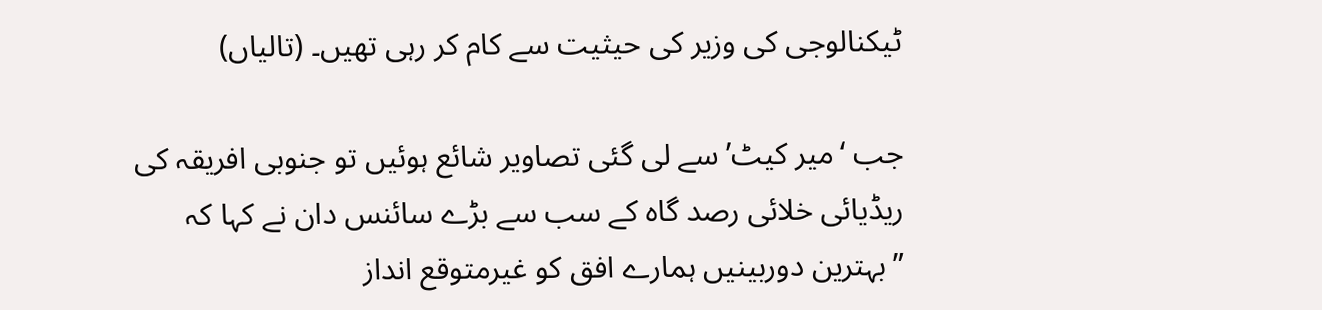ٹیکنالوجی کی وزیر کی حیثیت سے کام کر رہی تھیں۔ (تالیاں)

جب ‘میر کیٹ’ سے لی گئی تصاویر شائع ہوئیں تو جنوبی افریقہ کی ریڈیائی خلائی رصد گاہ کے سب سے بڑے سائنس دان نے کہا کہ ”بہترین دوربینیں ہمارے افق کو غیرمتوقع انداز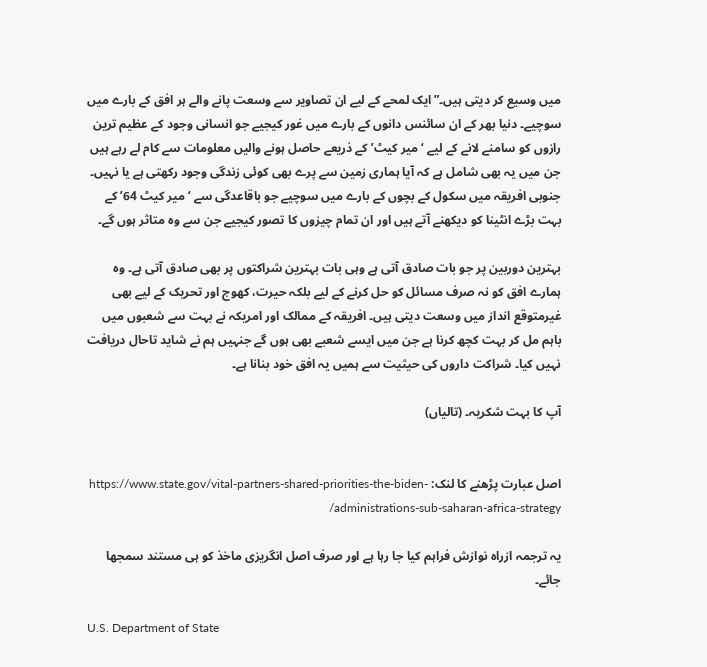میں وسیع کر دیتی ہیں۔” ایک لمحے کے لیے ان تصاویر سے وسعت پانے والے ہر افق کے بارے میں سوچیے۔ دنیا بھر کے ان سائنس دانوں کے بارے میں غور کیجیے جو انسانی وجود کے عظیم ترین رازوں کو سامنے لانے کے لیے ‘میر کیٹ’ کے ذریعے حاصل ہونے والیں معلومات سے کام لے رہے ہیں جن میں یہ بھی شامل ہے کہ آیا ہماری زمین سے پرے بھی کوئی زندگی وجود رکھتی ہے یا نہیں۔ جنوبی افریقہ میں سکول کے بچوں کے بارے میں سوچیے جو باقاعدگی سے ‘میر کیٹ 64’ کے بہت بڑے انٹینا کو دیکھنے آتے ہیں اور ان تمام چیزوں کا تصور کیجیے جن سے وہ متاثر ہوں گے۔

بہترین دوربین پر جو بات صادق آتی ہے وہی بات بہترین شراکتوں پر بھی صادق آتی ہے۔ وہ ہمارے افق کو نہ صرف مسائل کو حل کرنے کے لیے بلکہ حیرت، کھوج اور تحریک کے لیے بھی غیرمتوقع انداز میں وسعت دیتی ہیں۔ افریقہ کے ممالک اور امریکہ نے بہت سے شعبوں میں باہم مل کر بہت کچھ کرنا ہے جن میں ایسے شعبے بھی ہوں گے جنہیں ہم نے شاید تاحال دریافت نہیں کیا۔ شراکت داروں کی حیثیت سے ہمیں یہ افق خود بنانا ہے۔

آپ کا بہت شکریہ۔ (تالیاں)


اصل عبارت پڑھنے کا لنک: https://www.state.gov/vital-partners-shared-priorities-the-biden-administrations-sub-saharan-africa-strategy/

یہ ترجمہ ازراہ نوازش فراہم کیا جا رہا ہے اور صرف اصل انگریزی ماخذ کو ہی مستند سمجھا جائے۔

U.S. Department of State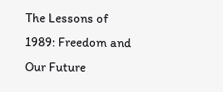The Lessons of 1989: Freedom and Our Future